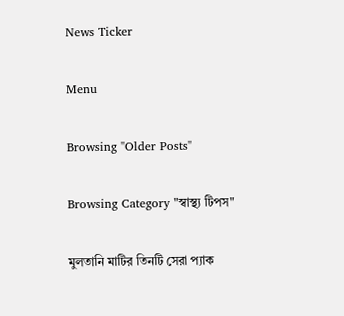News Ticker

Menu

Browsing "Older Posts"

Browsing Category "স্বাস্থ্য টিপস"

মুলতানি মাটির তিনটি সেরা প্যাক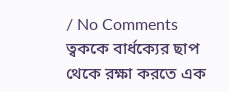/ No Comments
ত্বককে বার্ধক্যের ছাপ থেকে রক্ষা করতে এক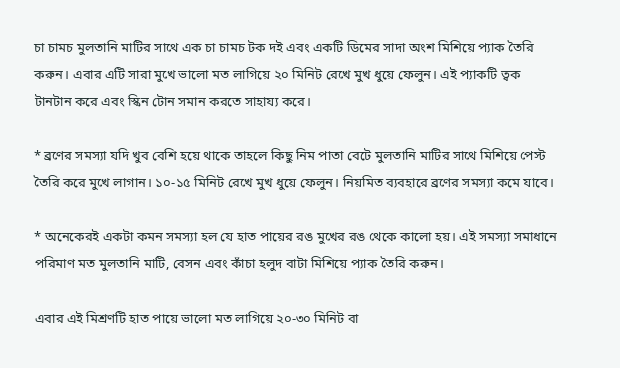চা চামচ মুলতানি মাটির সাথে এক চা চামচ টক দই এবং একটি ডিমের সাদা অংশ মিশিয়ে প্যাক তৈরি করুন। এবার এটি সারা মুখে ভালো মত লাগিয়ে ২০ মিনিট রেখে মুখ ধুয়ে ফেলুন। এই প্যাকটি ত্বক টানটান করে এবং স্কিন টোন সমান করতে সাহায্য করে।

* ব্রণের সমস্যা যদি খুব বেশি হয়ে থাকে তাহলে কিছু নিম পাতা বেটে মুলতানি মাটির সাথে মিশিয়ে পেস্ট তৈরি করে মুখে লাগান। ১০-১৫ মিনিট রেখে মুখ ধুয়ে ফেলুন। নিয়মিত ব্যবহারে ব্রণের সমস্যা কমে যাবে।

* অনেকেরই একটা কমন সমস্যা হল যে হাত পায়ের রঙ মুখের রঙ থেকে কালো হয়। এই সমস্যা সমাধানে পরিমাণ মত মুলতানি মাটি, বেসন এবং কাঁচা হলুদ বাটা মিশিয়ে প্যাক তৈরি করুন।

এবার এই মিশ্রণটি হাত পায়ে ভালো মত লাগিয়ে ২০-৩০ মিনিট বা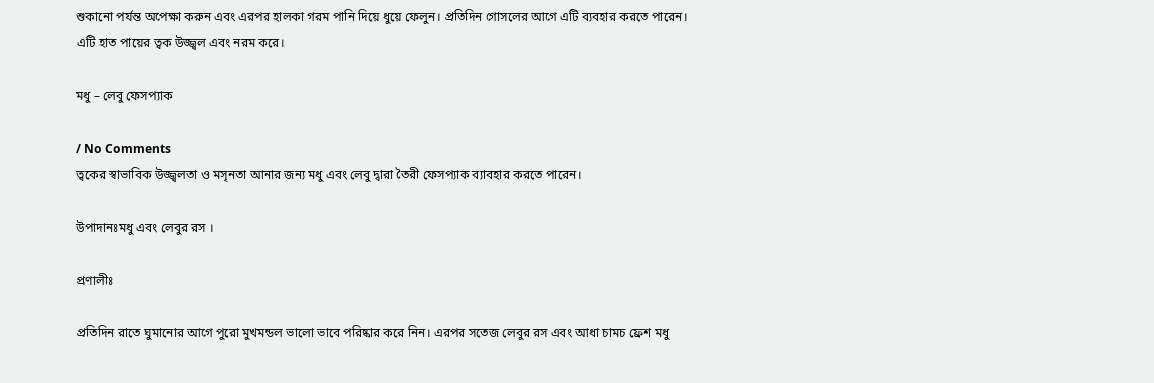শুকানো পর্যন্ত অপেক্ষা করুন এবং এরপর হালকা গরম পানি দিয়ে ধুয়ে ফেলুন। প্রতিদিন গোসলের আগে এটি ব্যবহার করতে পারেন। এটি হাত পায়ের ত্বক উজ্জ্বল এবং নরম করে।

মধু – লেবু ফেসপ্যাক

/ No Comments
ত্বকের স্বাভাবিক উজ্জ্বলতা ও মসৃনতা আনার জন্য মধু এবং লেবু দ্বারা তৈরী ফেসপ্যাক ব্যাবহার করতে পারেন।

উপাদানঃমধু এবং লেবুর রস ।

প্রণালীঃ

প্রতিদিন রাতে ঘুমানোর আগে পুরো মুখমন্ডল ভালো ভাবে পরিষ্কার করে নিন। এরপর সতেজ লেবুর রস এবং আধা চামচ ফ্রেশ মধু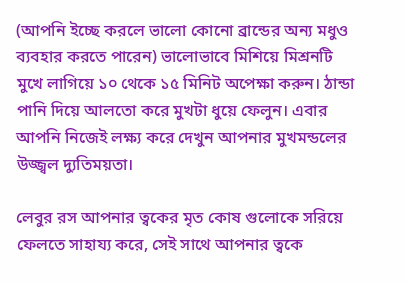(আপনি ইচ্ছে করলে ভালো কোনো ব্রান্ডের অন্য মধুও ব্যবহার করতে পারেন) ভালোভাবে মিশিয়ে মিশ্রনটি মুখে লাগিয়ে ১০ থেকে ১৫ মিনিট অপেক্ষা করুন। ঠান্ডা পানি দিয়ে আলতো করে মুখটা ধুয়ে ফেলুন। এবার আপনি নিজেই লক্ষ্য করে দেখুন আপনার মুখমন্ডলের উজ্জ্বল দ্যুতিময়তা।

লেবুর রস আপনার ত্বকের মৃত কোষ গুলোকে সরিয়ে ফেলতে সাহায্য করে, সেই সাথে আপনার ত্বকে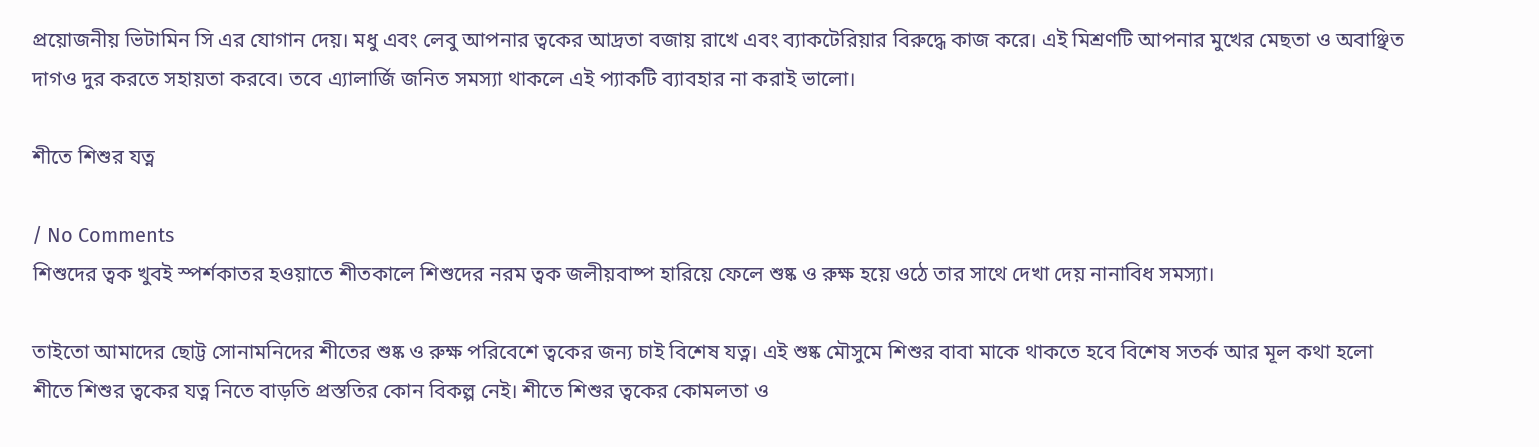প্রয়োজনীয় ভিটামিন সি এর যোগান দেয়। মধু এবং লেবু আপনার ত্বকের আদ্রতা বজায় রাখে এবং ব্যাকটেরিয়ার বিরুদ্ধে কাজ করে। এই মিশ্রণটি আপনার মুখের মেছতা ও অবাঞ্ছিত দাগও দুর করতে সহায়তা করবে। তবে এ্যালার্জি জনিত সমস্যা থাকলে এই প্যাকটি ব্যাবহার না করাই ভালো।

শীতে শিশুর যত্ন

/ No Comments
শিশুদের ত্বক খুবই স্পর্শকাতর হওয়াতে শীতকালে শিশুদের নরম ত্বক জলীয়বাষ্প হারিয়ে ফেলে শুষ্ক ও রুক্ষ হয়ে ওঠে তার সাথে দেখা দেয় নানাবিধ সমস্যা।

তাইতো আমাদের ছোট্ট সোনামনিদের শীতের শুষ্ক ও রুক্ষ পরিবেশে ত্বকের জন্য চাই বিশেষ যত্ন। এই শুষ্ক মৌসুমে শিশুর বাবা মাকে থাকতে হবে বিশেষ সতর্ক আর মূল কথা হলো শীতে শিশুর ত্বকের যত্ন নিতে বাড়তি প্রস্ততির কোন বিকল্প নেই। শীতে শিশুর ত্বকের কোমলতা ও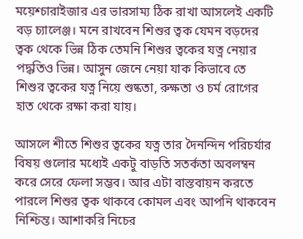ময়েশ্চারাইজার এর ভারসাম্য ঠিক রাখা আসলেই একটি বড় চ্যালেঞ্জ। মনে রাখবেন শিশুর ত্বক যেমন বড়দের ত্বক থেকে ভিন্ন ঠিক তেমনি শিশুর ত্বকের যত্ন নেয়ার পদ্ধতিও ভিন্ন। আসুন জেনে নেয়া যাক কিভাবে তে শিশুর ত্বকের যত্ন নিয়ে শুষ্কতা, রুক্ষতা ও চর্ম রোগের হাত থেকে রক্ষা করা যায়।

আসলে শীতে শিশুর ত্বকের যত্ন তার দৈনন্দিন পরিচর্যার বিষয় গুলোর মধ্যেই একটু বাড়তি সতর্কতা অবলম্বন করে সেরে ফেলা সম্ভব। আর এটা বাস্তবায়ন করতে পারলে শিশুর ত্বক থাকবে কোমল এবং আপনি থাকবেন নিশ্চিন্ত। আশাকরি নিচের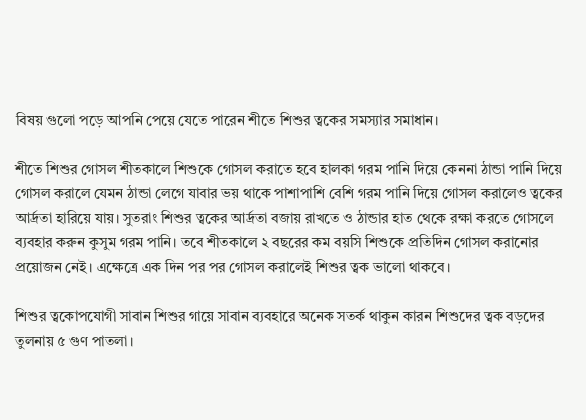বিষয় গুলো পড়ে আপনি পেয়ে যেতে পারেন শীতে শিশুর ত্বকের সমস্যার সমাধান।

শীতে শিশুর গোসল শীতকালে শিশুকে গোসল করাতে হবে হালকা গরম পানি দিয়ে কেননা ঠান্ডা পানি দিয়ে গোসল করালে যেমন ঠান্ডা লেগে যাবার ভয় থাকে পাশাপাশি বেশি গরম পানি দিয়ে গোসল করালেও ত্বকের আর্দ্রতা হারিয়ে যায়। সুতরাং শিশুর ত্বকের আর্দ্রতা বজায় রাখতে ও ঠান্ডার হাত থেকে রক্ষা করতে গোসলে ব্যবহার করুন কুসুম গরম পানি। তবে শীতকালে ২ বছরের কম বয়সি শিশুকে প্রতিদিন গোসল করানোর প্রয়োজন নেই। এক্ষেত্রে এক দিন পর পর গোসল করালেই শিশুর ত্বক ভালো থাকবে।

শিশুর ত্বকোপযোগী সাবান শিশুর গায়ে সাবান ব্যবহারে অনেক সতর্ক থাকুন কারন শিশুদের ত্বক বড়দের তুলনায় ৫ গুণ পাতলা।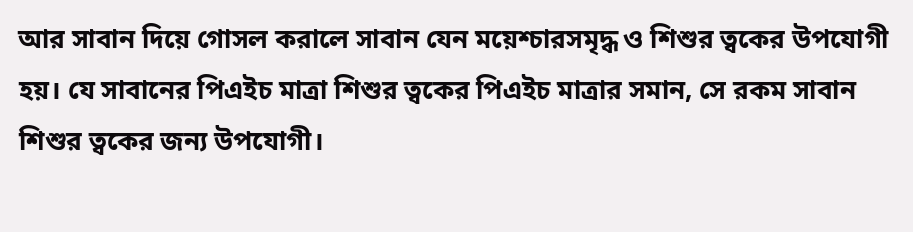আর সাবান দিয়ে গোসল করালে সাবান যেন ময়েশ্চারসমৃদ্ধ ও শিশুর ত্বকের উপযোগী হয়। যে সাবানের পিএইচ মাত্রা শিশুর ত্বকের পিএইচ মাত্রার সমান, সে রকম সাবান শিশুর ত্বকের জন্য উপযোগী।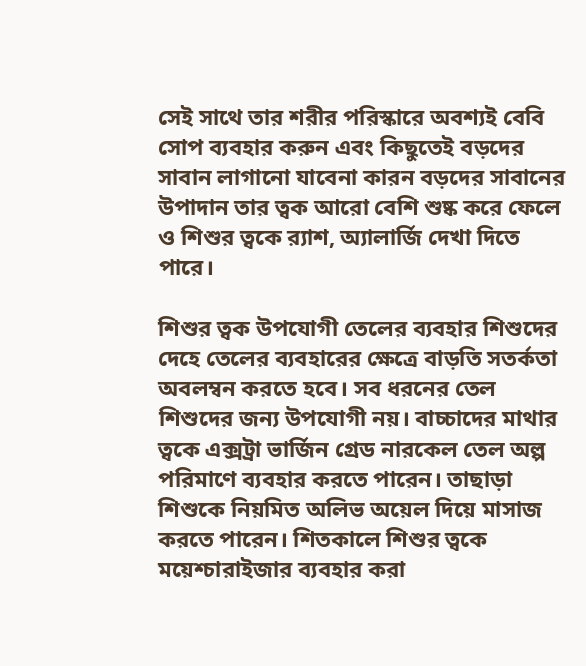সেই সাথে তার শরীর পরিস্কারে অবশ্যই বেবি সোপ ব্যবহার করুন এবং কিছুতেই বড়দের সাবান লাগানো যাবেনা কারন বড়দের সাবানের উপাদান তার ত্বক আরো বেশি শুষ্ক করে ফেলে ও শিশুর ত্বকে র‍্যাশ, অ্যালার্জি দেখা দিতে পারে।

শিশুর ত্বক উপযোগী তেলের ব্যবহার শিশুদের দেহে তেলের ব্যবহারের ক্ষেত্রে বাড়তি সতর্কতা অবলম্বন করতে হবে। সব ধরনের তেল শিশুদের জন্য উপযোগী নয়। বাচ্চাদের মাথার ত্বকে এক্সট্রা ভার্জিন গ্রেড নারকেল তেল অল্প পরিমাণে ব্যবহার করতে পারেন। তাছাড়া শিশুকে নিয়মিত অলিভ অয়েল দিয়ে মাসাজ করতে পারেন। শিতকালে শিশুর ত্বকে ময়েশ্চারাইজার ব্যবহার করা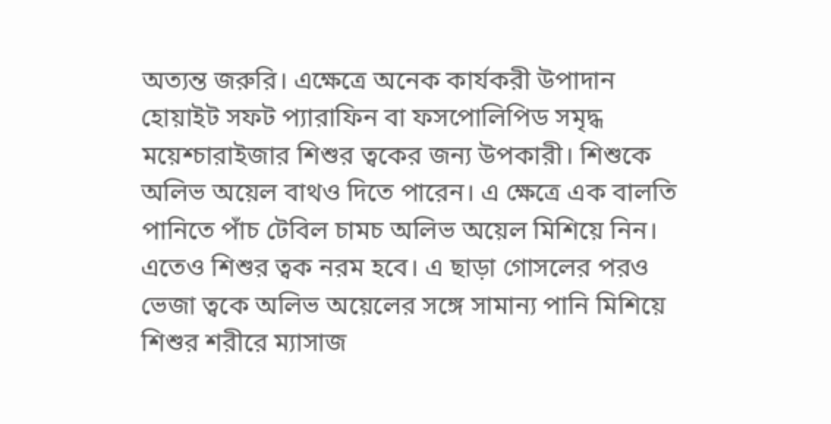অত্যন্ত জরুরি। এক্ষেত্রে অনেক কার্যকরী উপাদান হোয়াইট সফট প্যারাফিন বা ফসপোলিপিড সমৃদ্ধ ময়েশ্চারাইজার শিশুর ত্বকের জন্য উপকারী। শিশুকে অলিভ অয়েল বাথও দিতে পারেন। এ ক্ষেত্রে এক বালতি পানিতে পাঁচ টেবিল চামচ অলিভ অয়েল মিশিয়ে নিন। এতেও শিশুর ত্বক নরম হবে। এ ছাড়া গোসলের পরও ভেজা ত্বকে অলিভ অয়েলের সঙ্গে সামান্য পানি মিশিয়ে শিশুর শরীরে ম্যাসাজ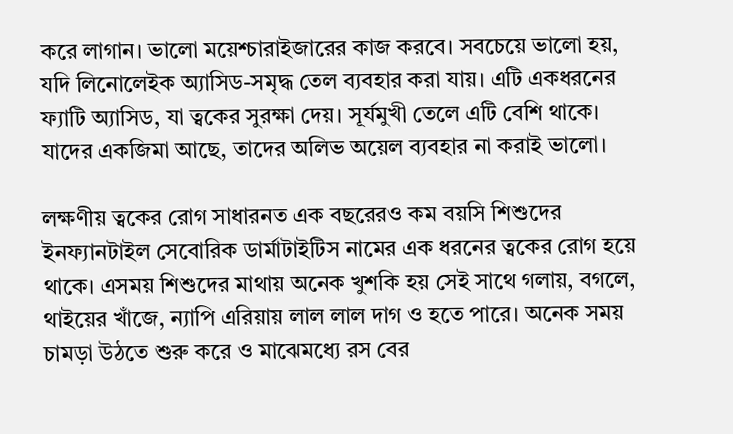করে লাগান। ভালো ময়েশ্চারাইজারের কাজ করবে। সবচেয়ে ভালো হয়, যদি লিনোলেইক অ্যাসিড-সমৃদ্ধ তেল ব্যবহার করা যায়। এটি একধরনের ফ্যাটি অ্যাসিড, যা ত্বকের সুরক্ষা দেয়। সূর্যমুখী তেলে এটি বেশি থাকে। যাদের একজিমা আছে, তাদের অলিভ অয়েল ব্যবহার না করাই ভালো।

লক্ষণীয় ত্বকের রোগ সাধারনত এক বছরেরও কম বয়সি শিশুদের ইনফ্যানটাইল সেবোরিক ডার্মাটাইটিস নামের এক ধরনের ত্বকের রোগ হয়ে থাকে। এসময় শিশুদের মাথায় অনেক খুশকি হয় সেই সাথে গলায়, বগলে, থাইয়ের খাঁজে, ন্যাপি এরিয়ায় লাল লাল দাগ ও হতে পারে। অনেক সময় চামড়া উঠতে শুরু করে ও মাঝেমধ্যে রস বের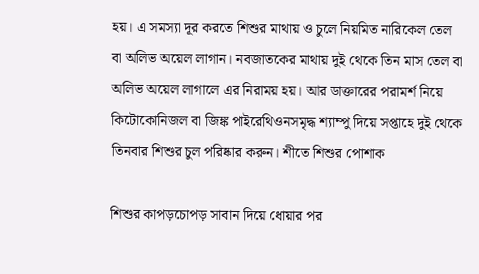হয়। এ সমস্যা দূর করতে শিশুর মাথায় ও চুলে নিয়মিত নারিকেল তেল বা অলিভ অয়েল লাগান। নবজাতকের মাথায় দুই থেকে তিন মাস তেল বা অলিভ অয়েল লাগালে এর নিরাময় হয়। আর ডাক্তারের পরামর্শ নিয়ে কিটোকোনিজল বা জিঙ্ক পাইরেথিওনসমৃদ্ধ শ্যাম্পু দিয়ে সপ্তাহে দুই থেকে তিনবার শিশুর চুল পরিষ্কার করুন। শীতে শিশুর পোশাক

শিশুর কাপড়চোপড় সাবান দিয়ে ধোয়ার পর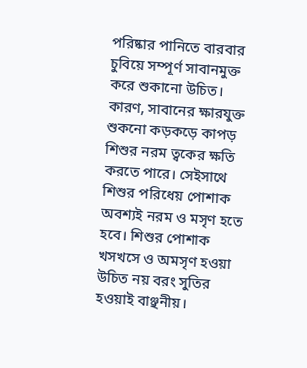পরিষ্কার পানিতে বারবার চুবিয়ে সম্পূর্ণ সাবানমুক্ত করে শুকানো উচিত। কারণ, সাবানের ক্ষারযুক্ত শুকনো কড়কড়ে কাপড় শিশুর নরম ত্বকের ক্ষতি করতে পারে। সেইসাথে শিশুর পরিধেয় পোশাক অবশ্যই নরম ও মসৃণ হতে হবে। শিশুর পোশাক খসখসে ও অমসৃণ হওয়া উচিত নয় বরং সুতির হওয়াই বাঞ্ছনীয়।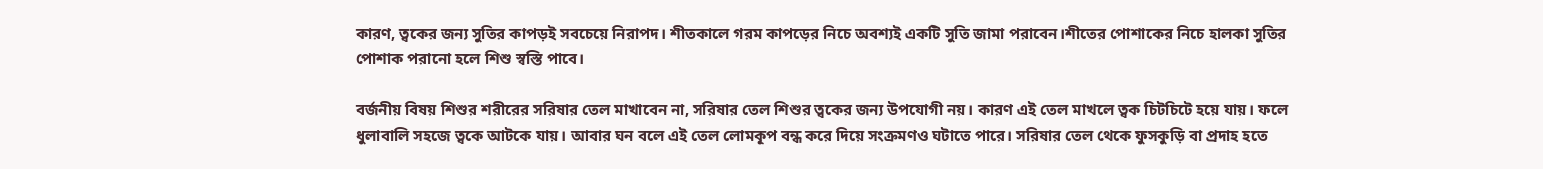কারণ, ত্বকের জন্য সুতির কাপড়ই সবচেয়ে নিরাপদ। শীতকালে গরম কাপড়ের নিচে অবশ্যই একটি সুতি জামা পরাবেন।শীতের পোশাকের নিচে হালকা সুতির পোশাক পরানো হলে শিশু স্বস্তি পাবে।

বর্জনীয় বিষয় শিশুর শরীরের সরিষার তেল মাখাবেন না, সরিষার তেল শিশুর ত্বকের জন্য উপযোগী নয়। কারণ এই তেল মাখলে ত্বক চিটচিটে হয়ে যায়। ফলে ধুলাবালি সহজে ত্বকে আটকে যায়। আবার ঘন বলে এই তেল লোমকূপ বন্ধ করে দিয়ে সংক্রমণও ঘটাতে পারে। সরিষার তেল থেকে ফুসকুড়ি বা প্রদাহ হতে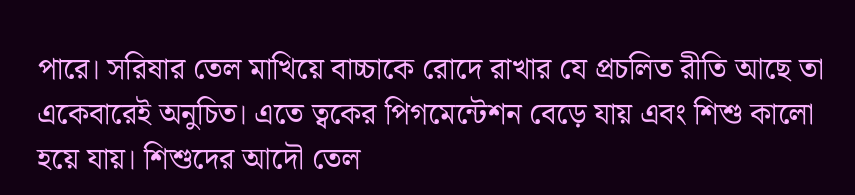পারে। সরিষার তেল মাখিয়ে বাচ্চাকে রোদে রাখার যে প্রচলিত রীতি আছে তা একেবারেই অনুচিত। এতে ত্বকের পিগমেন্টেশন বেড়ে যায় এবং শিশু কালো হয়ে যায়। শিশুদের আদৌ তেল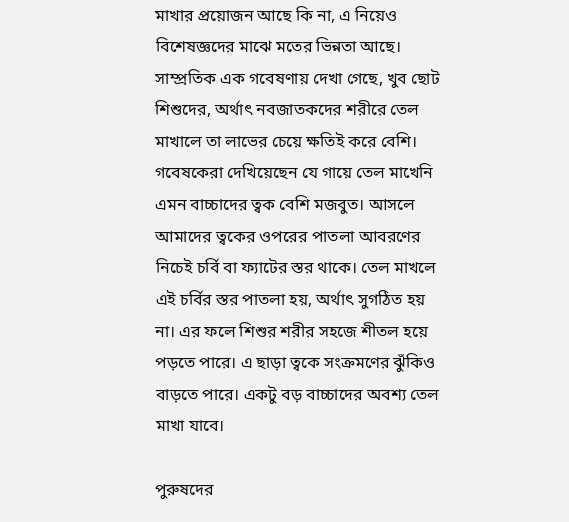মাখার প্রয়োজন আছে কি না, এ নিয়েও বিশেষজ্ঞদের মাঝে মতের ভিন্নতা আছে। সাম্প্রতিক এক গবেষণায় দেখা গেছে, খুব ছোট শিশুদের, অর্থাৎ নবজাতকদের শরীরে তেল মাখালে তা লাভের চেয়ে ক্ষতিই করে বেশি। গবেষকেরা দেখিয়েছেন যে গায়ে তেল মাখেনি এমন বাচ্চাদের ত্বক বেশি মজবুত। আসলে আমাদের ত্বকের ওপরের পাতলা আবরণের নিচেই চর্বি বা ফ্যাটের স্তর থাকে। তেল মাখলে এই চর্বির স্তর পাতলা হয়, অর্থাৎ সুগঠিত হয় না। এর ফলে শিশুর শরীর সহজে শীতল হয়ে পড়তে পারে। এ ছাড়া ত্বকে সংক্রমণের ঝুঁকিও বাড়তে পারে। একটু বড় বাচ্চাদের অবশ্য তেল মাখা যাবে।

পুরুষদের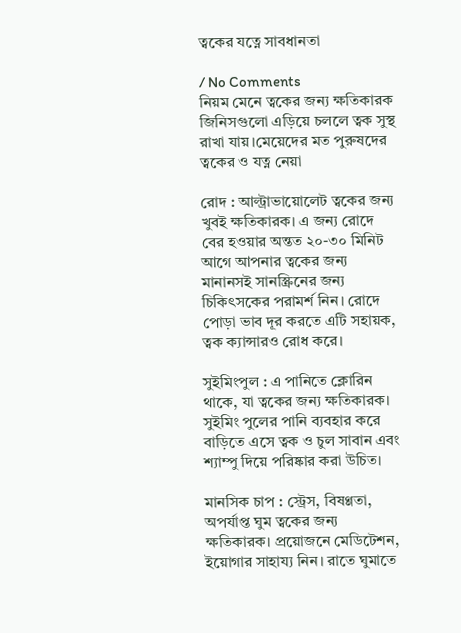ত্বকের যত্নে সাবধানতা

/ No Comments
নিয়ম মেনে ত্বকের জন্য ক্ষতিকারক জিনিসগুলো এড়িয়ে চললে ত্বক সুস্থ রাখা যায়।মেয়েদের মত পুরুষদের ত্বকের ও যত্ন নেয়া

রোদ : আল্ট্রাভায়োলেট ত্বকের জন্য খুবই ক্ষতিকারক। এ জন্য রোদে বের হওয়ার অন্তত ২০-৩০ মিনিট আগে আপনার ত্বকের জন্য মানানসই সানস্ক্রিনের জন্য চিকিৎসকের পরামর্শ নিন। রোদে পোড়া ভাব দূর করতে এটি সহায়ক, ত্বক ক্যান্সারও রোধ করে।

সুইমিংপুল : এ পানিতে ক্লোরিন থাকে, যা ত্বকের জন্য ক্ষতিকারক। সুইমিং পুলের পানি ব্যবহার করে বাড়িতে এসে ত্বক ও চুল সাবান এবং শ্যাম্পু দিয়ে পরিষ্কার করা উচিত।

মানসিক চাপ : স্ট্রেস, বিষণ্ণতা, অপর্যাপ্ত ঘুম ত্বকের জন্য ক্ষতিকারক। প্রয়োজনে মেডিটেশন, ইয়োগার সাহায্য নিন। রাতে ঘুমাতে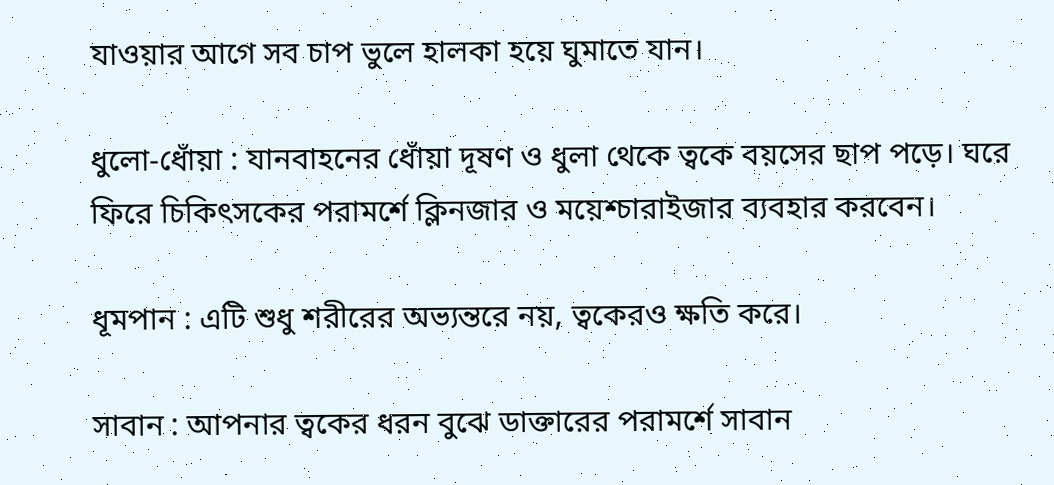যাওয়ার আগে সব চাপ ভুলে হালকা হয়ে ঘুমাতে যান।

ধুলো-ধোঁয়া : যানবাহনের ধোঁয়া দূষণ ও ধুলা থেকে ত্বকে বয়সের ছাপ পড়ে। ঘরে ফিরে চিকিৎসকের পরামর্শে ক্লিনজার ও ময়েশ্চারাইজার ব্যবহার করবেন।

ধূমপান : এটি শুধু শরীরের অভ্যন্তরে নয়, ত্বকেরও ক্ষতি করে।

সাবান : আপনার ত্বকের ধরন বুঝে ডাক্তারের পরামর্শে সাবান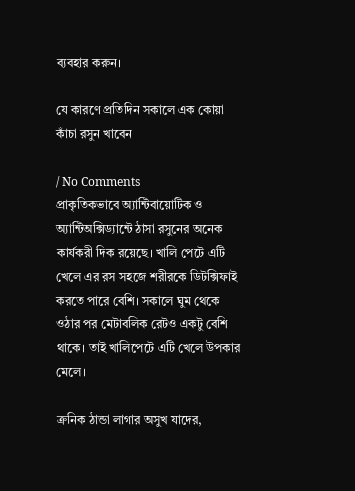ব্যবহার করুন।

যে কারণে প্রতিদিন সকালে এক কোয়া কাঁচা রসুন খাবেন

/ No Comments
প্রাকৃতিকভাবে অ্যান্টিবায়োটিক ও অ্যান্টিঅক্সিড্যান্টে ঠাসা রসুনের অনেক কার্যকরী দিক রয়েছে। খালি পেটে এটি খেলে এর রস সহজে শরীরকে ডিটক্সিফাই করতে পারে বেশি। সকালে ঘুম থেকে ওঠার পর মেটাবলিক রেটও একটু বেশি থাকে। তাই খালিপেটে এটি খেলে উপকার মেলে।

ক্রনিক ঠান্ডা লাগার অসুখ যাদের,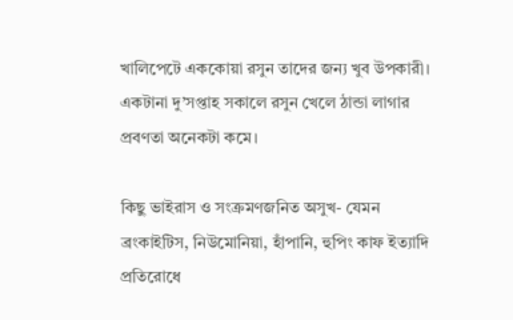খালিপেটে এককোয়া রসুন তাদের জন্য খুব উপকারী। একটানা দু’সপ্তাহ সকালে রসুন খেলে ঠান্ডা লাগার প্রবণতা অনেকটা কমে।

কিছু ভাইরাস ও সংক্রমণজনিত অসুখ- যেমন ব্রংকাইটিস, নিউমোনিয়া, হাঁপানি, হুপিং কাফ ইত্যাদি প্রতিরোধে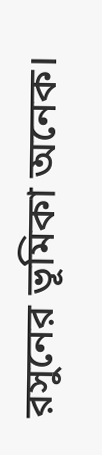রসুনের ভূমিকা অনেক।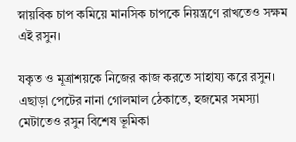স্নায়বিক চাপ কমিয়ে মানসিক চাপকে নিয়ন্ত্রণে রাখতেও সক্ষম এই রসুন।

যকৃত ও মূত্রাশয়কে নিজের কাজ করতে সাহায্য করে রসুন। এছাড়া পেটের নানা গোলমাল ঠেকাতে, হজমের সমস্যা মেটাতেও রসুন বিশেষ ভূমিকা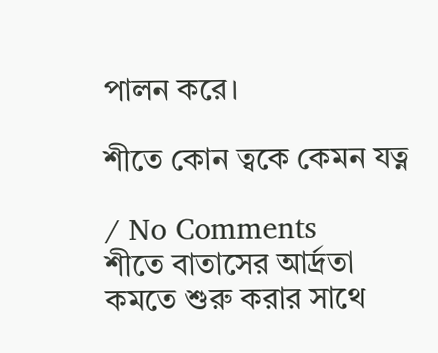পালন করে।

শীতে কোন ত্বকে কেমন যত্ন

/ No Comments
শীতে বাতাসের আর্দ্রতা কমতে শুরু করার সাথে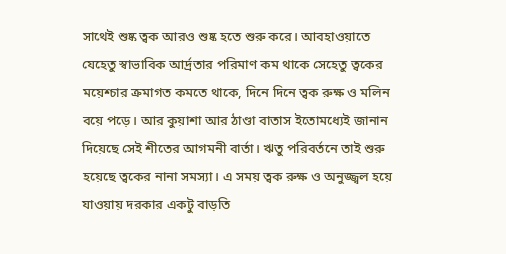সাথেই শুষ্ক ত্বক আরও শুষ্ক হতে শুরু করে। আবহাওয়াতে যেহেতু স্বাভাবিক আর্দ্রতার পরিমাণ কম থাকে সেহেতু ত্বকের ময়েশ্চার ক্রমাগত কমতে থাকে, দিনে দিনে ত্বক রুক্ষ ও মলিন বয়ে পড়ে। আর কুয়াশা আর ঠাণ্ডা বাতাস ইতোমধ্যেই জানান দিয়েছে সেই শীতের আগমনী বার্তা। ঋতু পরিবর্তনে তাই শুরু হয়েছে ত্বকের নানা সমস্যা। এ সময় ত্বক রুক্ষ ও অনুজ্জ্বল হয়ে যাওয়ায় দরকার একটু বাড়তি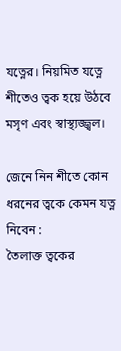যত্নের। নিয়মিত যত্নে শীতেও ত্বক হয়ে উঠবে মসৃণ এবং স্বাস্থ্যজ্জ্বল।

জেনে নিন শীতে কোন ধরনের ত্বকে কেমন যত্ন নিবেন :
তৈলাক্ত ত্বকের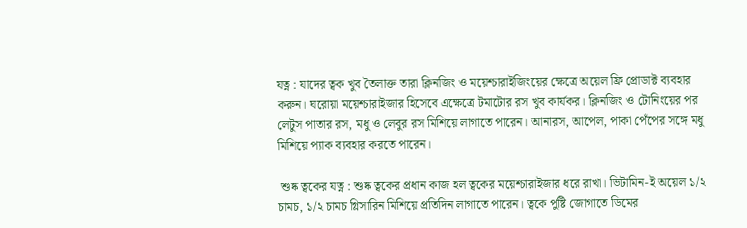যত্ন : যাদের ত্বক খুব তৈলাক্ত তারা ক্লিনজিং ও ময়েশ্চারাইজিংয়ের ক্ষেত্রে অয়েল ফ্রি প্রোডাক্ট ব্যবহার করুন। ঘরোয়া ময়েশ্চারাইজার হিসেবে এক্ষেত্রে টমাটোর রস খুব কার্যকর। ক্লিনজিং ও টোনিংয়ের পর লেটুস পাতার রস, মধু ও লেবুর রস মিশিয়ে লাগাতে পারেন। আনারস, আপেল, পাকা পেঁপের সঙ্গে মধু মিশিয়ে প্যাক ব্যবহার করতে পারেন।

 শুষ্ক ত্বকের যত্ন : শুষ্ক ত্বকের প্রধান কাজ হল ত্বকের ময়েশ্চারাইজার ধরে রাখা। ভিটামিন-ই অয়েল ১/২ চামচ, ১/২ চামচ গ্লিসারিন মিশিয়ে প্রতিদিন লাগাতে পারেন। ত্বকে পুষ্টি জোগাতে ডিমের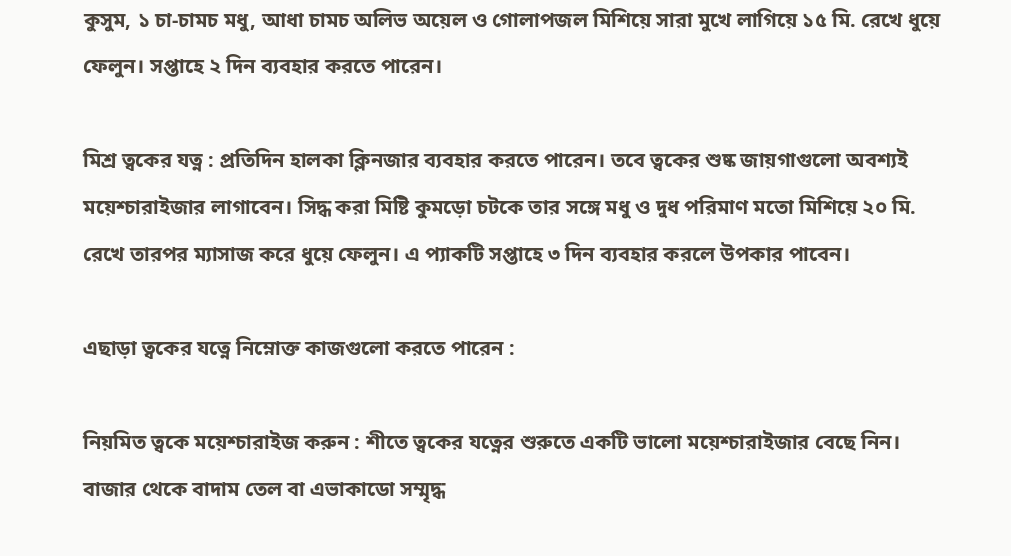কুসুম, ১ চা-চামচ মধু, আধা চামচ অলিভ অয়েল ও গোলাপজল মিশিয়ে সারা মুখে লাগিয়ে ১৫ মি. রেখে ধুয়ে ফেলুন। সপ্তাহে ২ দিন ব্যবহার করতে পারেন।

মিশ্র ত্বকের যত্ন : প্রতিদিন হালকা ক্লিনজার ব্যবহার করতে পারেন। তবে ত্বকের শুষ্ক জায়গাগুলো অবশ্যই ময়েশ্চারাইজার লাগাবেন। সিদ্ধ করা মিষ্টি কুমড়ো চটকে তার সঙ্গে মধু ও দুধ পরিমাণ মতো মিশিয়ে ২০ মি. রেখে তারপর ম্যাসাজ করে ধুয়ে ফেলুন। এ প্যাকটি সপ্তাহে ৩ দিন ব্যবহার করলে উপকার পাবেন।

এছাড়া ত্বকের যত্নে নিম্নোক্ত কাজগুলো করতে পারেন :

নিয়মিত ত্বকে ময়েশ্চারাইজ করুন : শীতে ত্বকের যত্নের শুরুতে একটি ভালো ময়েশ্চারাইজার বেছে নিন। বাজার থেকে বাদাম তেল বা এভাকাডো সম্মৃদ্ধ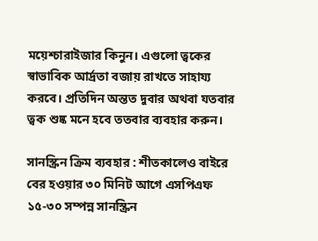ময়েশ্চারাইজার কিনুন। এগুলো ত্বকের স্বাভাবিক আর্দ্রতা বজায় রাখতে সাহায্য করবে। প্রতিদিন অন্তত দুবার অথবা যতবার ত্বক শুষ্ক মনে হবে ততবার ব্যবহার করুন।

সানস্ক্রিন ক্রিম ব্যবহার : শীতকালেও বাইরে বের হওয়ার ৩০ ‍মিনিট আগে এসপিএফ ১৫-৩০ সম্পন্ন সানস্ক্রিন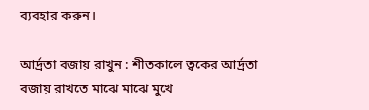ব্যবহার করুন।

আর্দ্রতা বজায় রাখুন : শীতকালে ত্বকের আর্দ্রতা বজায় রাখতে মাঝে মাঝে মুখে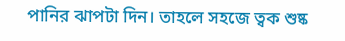পানির ঝাপটা দিন। তাহলে সহজে ত্বক শুষ্ক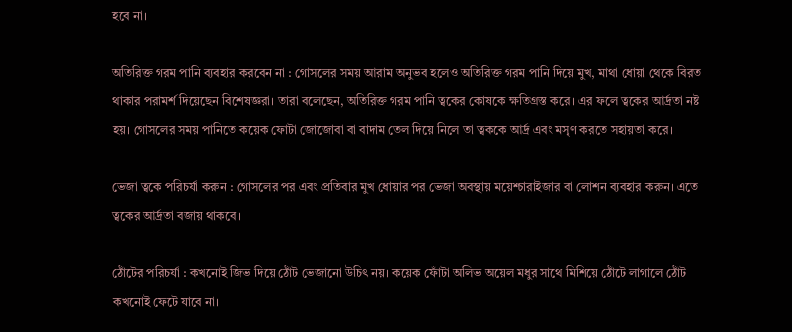হবে না।

অতিরিক্ত গরম পানি ব্যবহার করবেন না : গোসলের সময় আরাম অনুভব হলেও অতিরিক্ত গরম পানি দিয়ে মুখ, মাথা ধোয়া থেকে বিরত থাকার পরামর্শ দিয়েছেন বিশেষজ্ঞরা। তারা বলেছেন, অতিরিক্ত গরম পানি ত্বকের কোষকে ক্ষতিগ্রস্ত করে। এর ফলে ত্বকের আর্দ্রতা নষ্ট হয়। গোসলের সময় পানিতে কয়েক ফোটা জোজোবা বা বাদাম তেল দিয়ে নিলে তা ত্বককে আর্দ্র এবং মসৃণ করতে সহায়তা করে।

ভেজা ত্বকে পরিচর্যা করুন : গোসলের পর এবং প্রতিবার মুখ ধোয়ার পর ভেজা ‍অবস্থায় ময়েশ্চারাইজার বা লোশন ব্যবহার করুন। এতে ত্বকের আর্দ্রতা বজায় থাকবে।

ঠোঁটের পরিচর্যা : কখনোই ‍জিভ দিয়ে ঠোঁট ভেজানো উচিৎ নয়। কয়েক ফোঁটা অলিভ অয়েল মধুর সাথে মিশিয়ে ঠোঁটে লাগালে ঠোঁট কখনোই ফেটে যাবে না।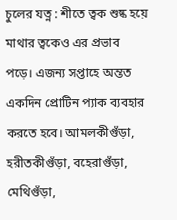চুলের যত্ন : শীতে ত্বক শুষ্ক হয়ে মাথার ত্বকেও এর প্রভাব পড়ে। এজন্য সপ্তাহে অন্তত একদিন প্রোটিন প্যাক ব্যবহার করতে হবে। আমলকীগুঁড়া, হরীতকীগুঁড়া, বহেরাগুঁড়া, মেথিগুঁড়া,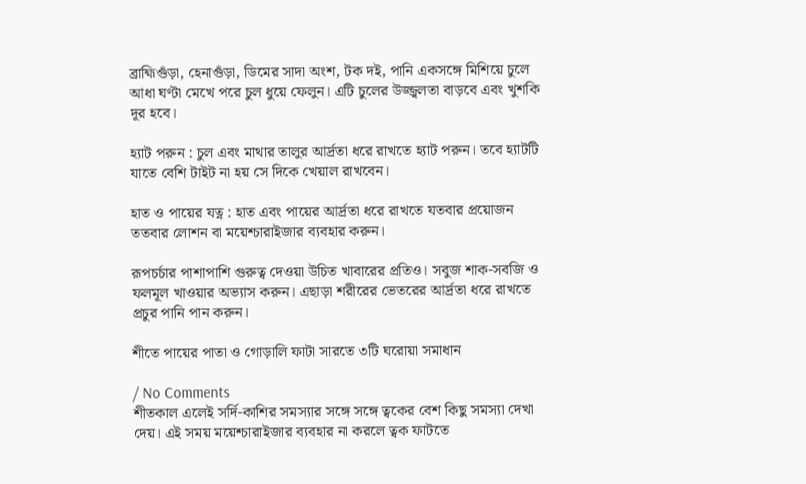ব্রাহ্মিগুঁড়া, হেনাগুঁড়া, ডিমের সাদা অংশ, টক দই, পানি একসঙ্গে মিশিয়ে চুলে আধা ঘণ্টা মেখে পরে চুল ধুয়ে ফেলুন। এটি চুলের উজ্জ্বলতা বাড়বে এবং খুশকি দূর হবে।

হ্যাট পরুন : চুল এবং মাথার তালুর আর্দ্রতা ধরে রাখতে হ্যাট পরুন। তবে হ্যাটটি যাতে বেশি টাইট না হয় সে দিকে খেয়াল রাখবেন।

হাত ও পায়ের যত্ন : হাত এবং পায়ের আর্দ্রতা ধরে রাখতে যতবার প্রয়োজন ততবার লোশন বা ময়েশ্চারাইজার ব্যবহার করুন।

রূপচর্চার পাশাপাশি গুরুত্ব দেওয়া উচিত খাবারের প্রতিও। সবুজ শাক-সবজি ও ফলমূল খাওয়ার অভ্যাস করুন। এছাড়া শরীরের ভেতরের আর্দ্রতা ধরে রাখতে প্রচুর পানি পান করুন।

শীতে পায়ের পাতা ও গোড়ালি ফাটা সারতে ৩টি ঘরোয়া সমাধান

/ No Comments
শীতকাল এলেই সর্দি-কাশির সমস্যার সঙ্গে সঙ্গে ত্বকের বেশ কিছু সমস্যা দেখা দেয়। এই সময় ময়েশ্চারাইজার ব্যবহার না করলে ত্বক ফাটতে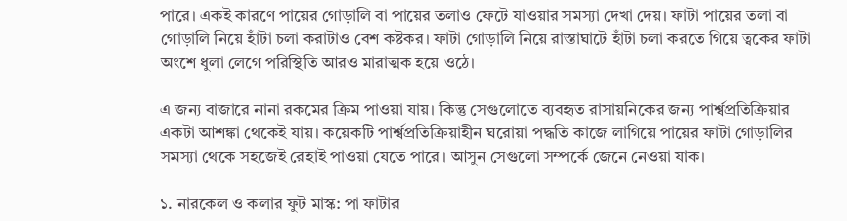পারে। একই কারণে পায়ের গোড়ালি বা পায়ের তলাও ফেটে যাওয়ার সমস্যা দেখা দেয়। ফাটা পায়ের তলা বা গোড়ালি নিয়ে হাঁটা চলা করাটাও বেশ কষ্টকর। ফাটা গোড়ালি নিয়ে রাস্তাঘাটে হাঁটা চলা করতে গিয়ে ত্বকের ফাটা অংশে ধুলা লেগে পরিস্থিতি আরও মারাত্মক হয়ে ওঠে।

এ জন্য বাজারে নানা রকমের ক্রিম পাওয়া যায়। কিন্তু সেগুলোতে ব্যবহৃত রাসায়নিকের জন্য পার্শ্বপ্রতিক্রিয়ার একটা আশঙ্কা থেকেই যায়। কয়েকটি পার্শ্বপ্রতিক্রিয়াহীন ঘরোয়া পদ্ধতি কাজে লাগিয়ে পায়ের ফাটা গোড়ালির সমস্যা থেকে সহজেই রেহাই পাওয়া যেতে পারে। আসুন সেগুলো সম্পর্কে জেনে নেওয়া যাক।

১. নারকেল ও কলার ফুট মাস্ক: পা ফাটার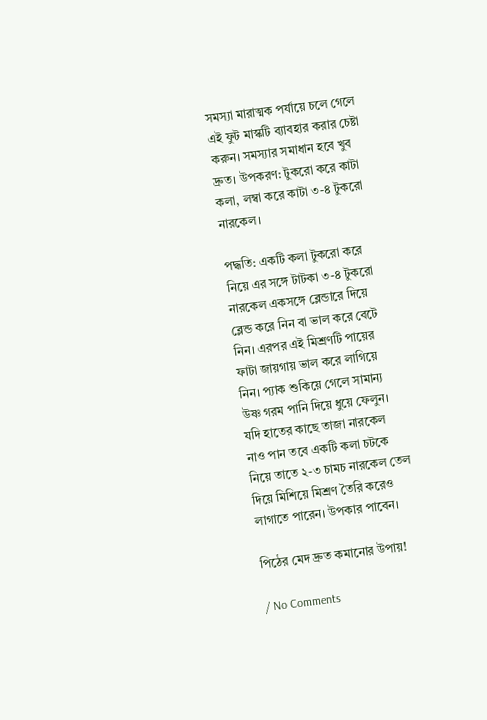সমস্যা মারাত্মক পর্যায়ে চলে গেলে এই ফুট মাস্কটি ব্যাবহার করার চেষ্টা করুন। সমস্যার সমাধান হবে খুব দ্রুত। উপকরণ: টুকরো করে কাটা কলা, লম্বা করে কাটা ৩-৪ টুকরো নারকেল।

পদ্ধতি: একটি কলা টুকরো করে নিয়ে এর সঙ্গে টাটকা ৩-৪ টুকরো নারকেল একসঙ্গে ব্লেন্ডারে দিয়ে ব্লেন্ড করে নিন বা ভাল করে বেটে নিন। এরপর এই মিশ্রণটি পায়ের ফাটা জায়গায় ভাল করে লাগিয়ে নিন। প্যাক শুকিয়ে গেলে সামান্য উষ্ণ গরম পানি দিয়ে ধুয়ে ফেলুন। যদি হাতের কাছে তাজা নারকেল নাও পান তবে একটি কলা চটকে নিয়ে তাতে ২-৩ চামচ নারকেল তেল দিয়ে মিশিয়ে মিশ্রণ তৈরি করেও লাগাতে পারেন। উপকার পাবেন।

পিঠের মেদ দ্রুত কমানোর উপায়!

/ No Comments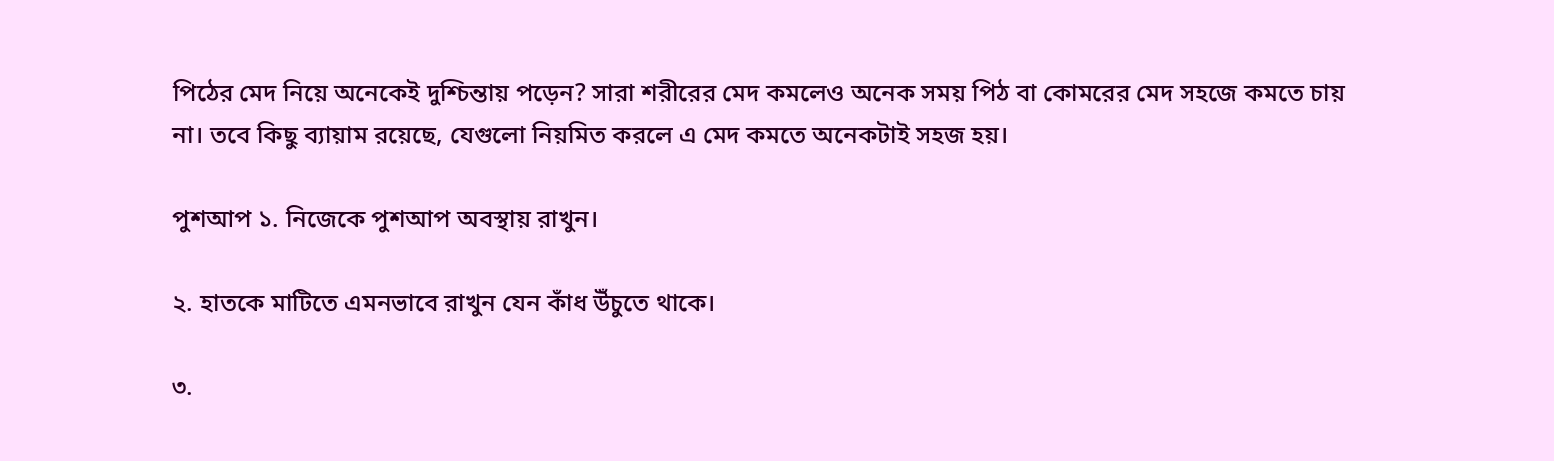পিঠের মেদ নিয়ে অনেকেই দুশ্চিন্তায় পড়েন? সারা শরীরের মেদ কমলেও অনেক সময় পিঠ বা কোমরের মেদ সহজে কমতে চায় না। তবে কিছু ব্যায়াম রয়েছে, যেগুলো নিয়মিত করলে এ মেদ কমতে অনেকটাই সহজ হয়।

পুশআপ ১. নিজেকে পুশআপ অবস্থায় রাখুন।

২. হাতকে মাটিতে এমনভাবে রাখুন যেন কাঁধ উঁচুতে থাকে।

৩.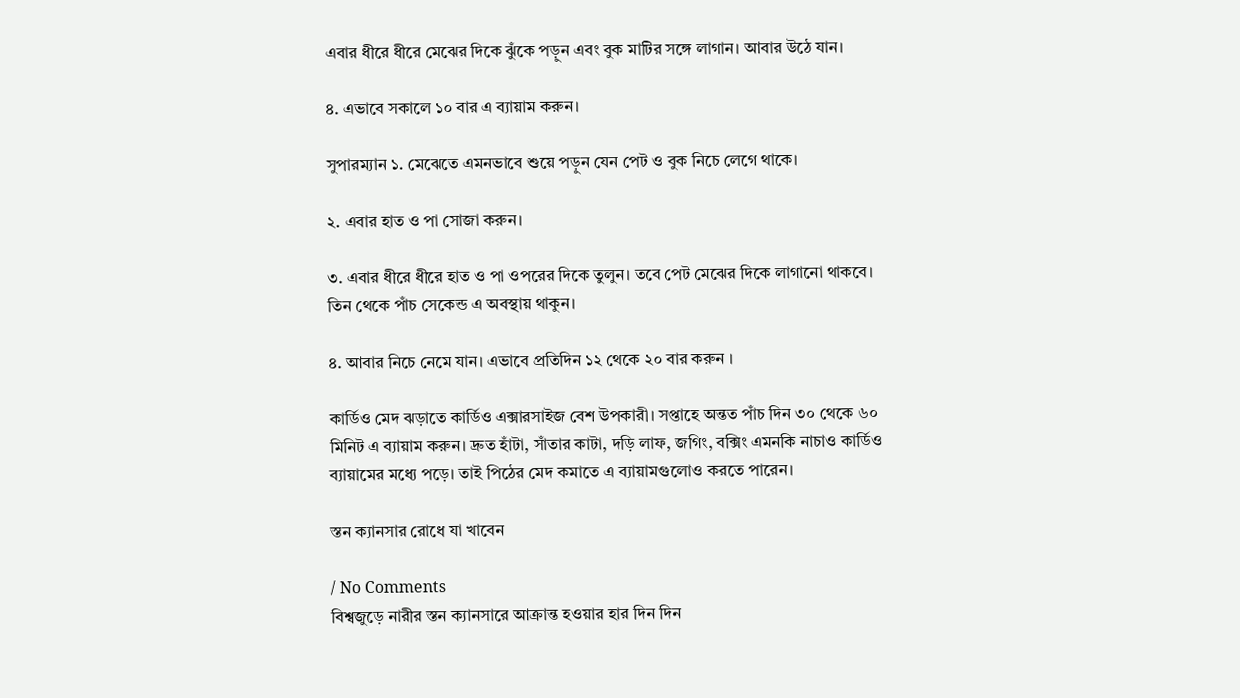এবার ধীরে ধীরে মেঝের দিকে ঝুঁকে পড়ুন এবং বুক মাটির সঙ্গে লাগান। আবার উঠে যান।

৪. এভাবে সকালে ১০ বার এ ব্যায়াম করুন।

সুপারম্যান ১. মেঝেতে এমনভাবে শুয়ে পড়ুন যেন পেট ও বুক নিচে লেগে থাকে।

২. এবার হাত ও পা সোজা করুন।

৩. এবার ধীরে ধীরে হাত ও পা ওপরের দিকে তুলুন। তবে পেট মেঝের দিকে লাগানো থাকবে। তিন থেকে পাঁচ সেকেন্ড এ অবস্থায় থাকুন।

৪. আবার নিচে নেমে যান। এভাবে প্রতিদিন ১২ থেকে ২০ বার করুন ।

কার্ডিও মেদ ঝড়াতে কার্ডিও এক্সারসাইজ বেশ উপকারী। সপ্তাহে অন্তত পাঁচ দিন ৩০ থেকে ৬০ মিনিট এ ব্যায়াম করুন। দ্রুত হাঁটা, সাঁতার কাটা, দড়ি লাফ, জগিং, বক্সিং এমনকি নাচাও কার্ডিও ব্যায়ামের মধ্যে পড়ে। তাই পিঠের মেদ কমাতে এ ব্যায়ামগুলোও করতে পারেন।

স্তন ক্যানসার রোধে যা খাবেন

/ No Comments
বিশ্বজুড়ে নারীর স্তন ক্যানসারে আক্রান্ত হওয়ার হার দিন দিন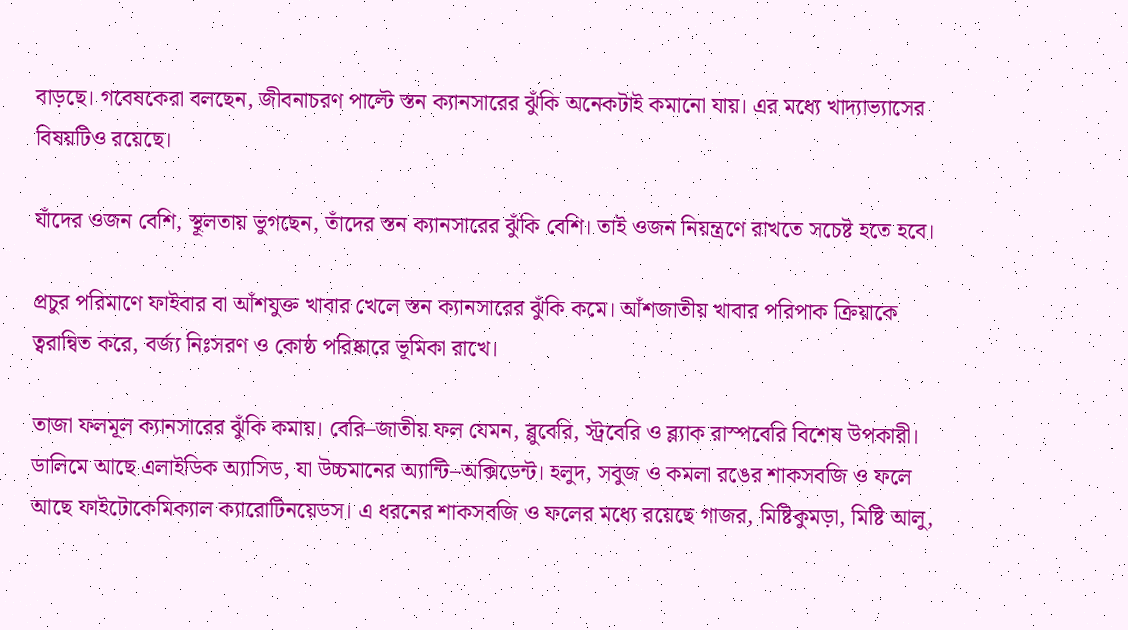বাড়ছে। গবেষকেরা বলছেন, জীবনাচরণ পাল্টে স্তন ক্যানসারের ঝুঁকি অনেকটাই কমানো যায়। এর মধ্যে খাদ্যাভ্যাসের বিষয়টিও রয়েছে।

যাঁদের ওজন বেশি, স্থূলতায় ভুগছেন, তাঁদের স্তন ক্যানসারের ঝুঁকি বেশি। তাই ওজন নিয়ন্ত্রণে রাখতে সচেষ্ট হতে হবে।

প্রচুর পরিমাণে ফাইবার বা আঁশযুক্ত খাবার খেলে স্তন ক্যানসারের ঝুঁকি কমে। আঁশজাতীয় খাবার পরিপাক ক্রিয়াকে ত্বরান্বিত করে, বর্জ্য নিঃসরণ ও কোষ্ঠ পরিষ্কারে ভূমিকা রাখে।

তাজা ফলমূল ক্যানসারের ঝুঁকি কমায়। বেরি–জাতীয় ফল যেমন, ব্লুবেরি, স্ট্রবেরি ও ব্ল্যাক রাস্পবেরি বিশেষ উপকারী। ডালিমে আছে এলাইডিক অ্যাসিড, যা উচ্চমানের অ্যান্টি–অক্সিডেন্ট। হলুদ, সবুজ ও কমলা রঙের শাকসবজি ও ফলে আছে ফাইটোকেমিক্যাল ক্যারোটিনয়েডস। এ ধরনের শাকসবজি ও ফলের মধ্যে রয়েছে গাজর, মিষ্টিকুমড়া, মিষ্টি আলু,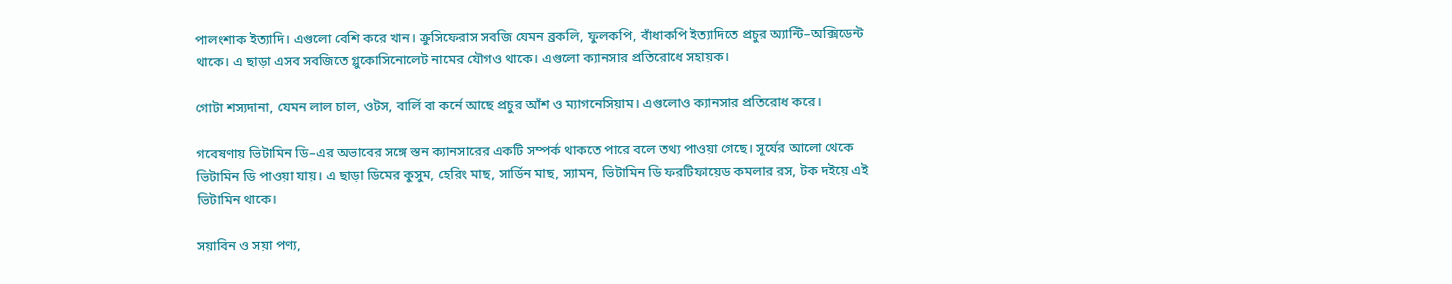পালংশাক ইত্যাদি। এগুলো বেশি করে খান। ক্রুসিফেরাস সবজি যেমন ব্রকলি, ফুলকপি, বাঁধাকপি ইত্যাদিতে প্রচুর অ্যান্টি–অক্সিডেন্ট থাকে। এ ছাড়া এসব সবজিতে গ্লুকোসিনোলেট নামের যৌগও থাকে। এগুলো ক্যানসার প্রতিরোধে সহায়ক।

গোটা শস্যদানা, যেমন লাল চাল, ওটস, বার্লি বা কর্নে আছে প্রচুর আঁশ ও ম্যাগনেসিয়াম। এগুলোও ক্যানসার প্রতিরোধ করে।

গবেষণায় ভিটামিন ডি–এর অভাবের সঙ্গে স্তন ক্যানসারের একটি সম্পর্ক থাকতে পারে বলে তথ্য পাওয়া গেছে। সূর্যের আলো থেকে ভিটামিন ডি পাওয়া যায়। এ ছাড়া ডিমের কুসুম, হেরিং মাছ, সার্ডিন মাছ, স্যামন, ভিটামিন ডি ফরটিফায়েড কমলার রস, টক দইয়ে এই ভিটামিন থাকে।

সয়াবিন ও সয়া পণ্য,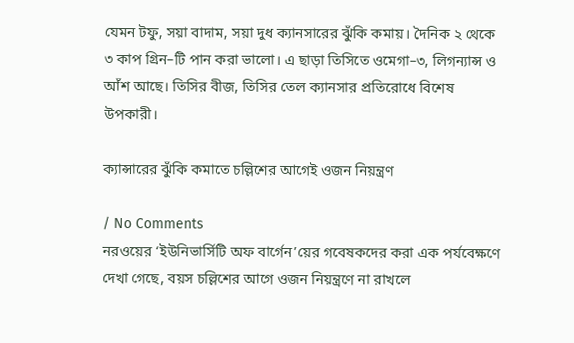যেমন টফু, সয়া বাদাম, সয়া দুধ ক্যানসারের ঝুঁকি কমায়। দৈনিক ২ থেকে ৩ কাপ গ্রিন–টি পান করা ভালো। এ ছাড়া তিসিতে ওমেগা–৩, লিগন্যান্স ও আঁশ আছে। তিসির বীজ, তিসির তেল ক্যানসার প্রতিরোধে বিশেষ উপকারী।

ক্যান্সারের ঝুঁকি কমাতে চল্লিশের আগেই ওজন নিয়ন্ত্রণ

/ No Comments
নরওয়ের ‘ইউনিভার্সিটি অফ বার্গেন’য়ের গবেষকদের করা এক পর্যবেক্ষণে দেখা গেছে, বয়স চল্লিশের আগে ওজন নিয়ন্ত্রণে না রাখলে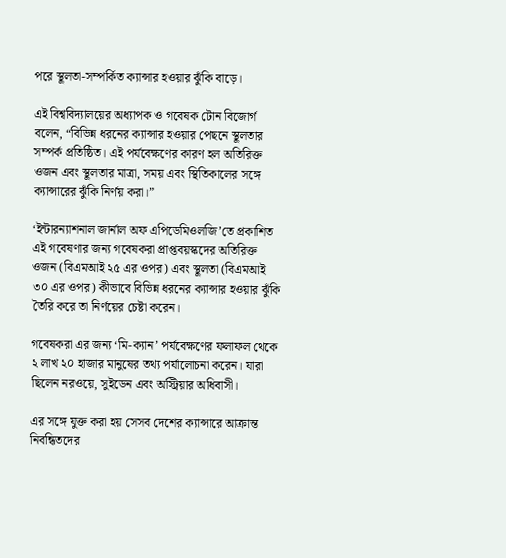পরে স্থূলতা-সম্পর্কিত ক্যান্সার হওয়ার ঝুঁকি বাড়ে।

এই বিশ্ববিদ্যালয়ের অধ্যাপক ও গবেষক টোন বিজোর্গ বলেন, “বিভিন্ন ধরনের ক্যান্সার হওয়ার পেছনে স্থূলতার সম্পর্ক প্রতিষ্ঠিত। এই পর্যবেক্ষণের কারণ হল অতিরিক্ত ওজন এবং স্থূলতার মাত্রা, সময় এবং স্থিতিকালের সঙ্গে ক্যান্সারের ঝুঁকি নির্ণয় করা।”

‘ইন্টারন্যাশনাল জার্নাল অফ এপিডেমিওলজি’তে প্রকাশিত এই গবেষণার জন্য গবেষকরা প্রাপ্তবয়স্কদের অতিরিক্ত ওজন (বিএমআই ২৫ এর ওপর) এবং স্থূলতা (বিএমআই ৩০ এর ওপর) কীভাবে বিভিন্ন ধরনের ক্যান্সার হওয়ার ঝুঁকি তৈরি করে তা নির্ণয়ের চেষ্টা করেন।

গবেষকরা এর জন্য ‘মি-ক্যান’ পর্যবেক্ষণের ফলাফল থেকে ২ লাখ ২০ হাজার মানুষের তথ্য পর্যালোচনা করেন। যারা ছিলেন নরওয়ে, সুইডেন এবং অস্ট্রিয়ার অধিবাসী।

এর সঙ্গে যুক্ত করা হয় সেসব দেশের ক্যান্সারে আক্রান্ত নিবন্ধিতদের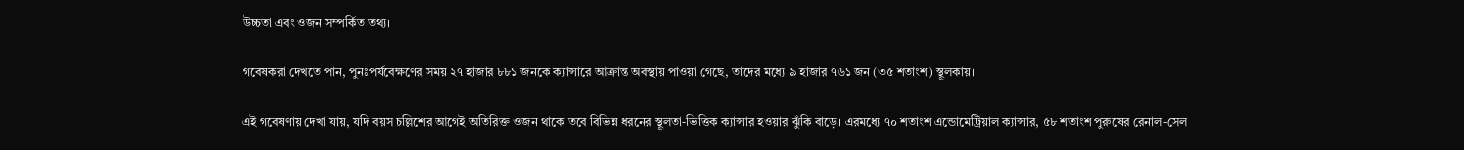উচ্চতা এবং ওজন সম্পর্কিত তথ্য।

গবেষকরা দেখতে পান, পুনঃপর্যবেক্ষণের সময় ২৭ হাজার ৮৮১ জনকে ক্যান্সারে আক্রান্ত অবস্থায় পাওয়া গেছে, তাদের মধ্যে ৯ হাজার ৭৬১ জন (৩৫ শতাংশ) স্থূলকায়।

এই গবেষণায় দেখা যায়, যদি বয়স চল্লিশের আগেই অতিরিক্ত ওজন থাকে তবে বিভিন্ন ধরনের স্থূলতা-ভিত্তিক ক্যান্সার হওয়ার ঝুঁকি বাড়ে। এরমধ্যে ৭০ শতাংশ এন্ডোমেট্রিয়াল ক্যান্সার, ৫৮ শতাংশ পুরুষের রেনাল-সেল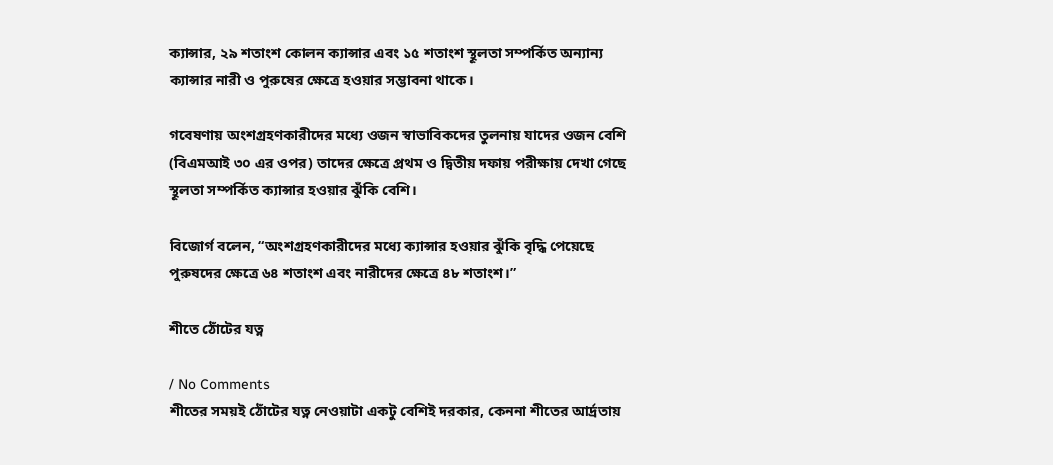ক্যান্সার, ২৯ শতাংশ কোলন ক্যান্সার এবং ১৫ শতাংশ স্থূলতা সম্পর্কিত অন্যান্য ক্যান্সার নারী ও পুরুষের ক্ষেত্রে হওয়ার সম্ভাবনা থাকে।

গবেষণায় অংশগ্রহণকারীদের মধ্যে ওজন স্বাভাবিকদের তুলনায় যাদের ওজন বেশি (বিএমআই ৩০ এর ওপর) তাদের ক্ষেত্রে প্রথম ও দ্বিতীয় দফায় পরীক্ষায় দেখা গেছে স্থূলতা সম্পর্কিত ক্যান্সার হওয়ার ঝুঁকি বেশি।

বিজোর্গ বলেন, “অংশগ্রহণকারীদের মধ্যে ক্যান্সার হওয়ার ঝুঁকি বৃদ্ধি পেয়েছে পুরুষদের ক্ষেত্রে ৬৪ শতাংশ এবং নারীদের ক্ষেত্রে ৪৮ শতাংশ।”

শীতে ঠোঁটের যত্ন

/ No Comments
শীতের সময়ই ঠোঁটের যত্ন নেওয়াটা একটু বেশিই দরকার, কেননা শীতের আর্দ্রতায়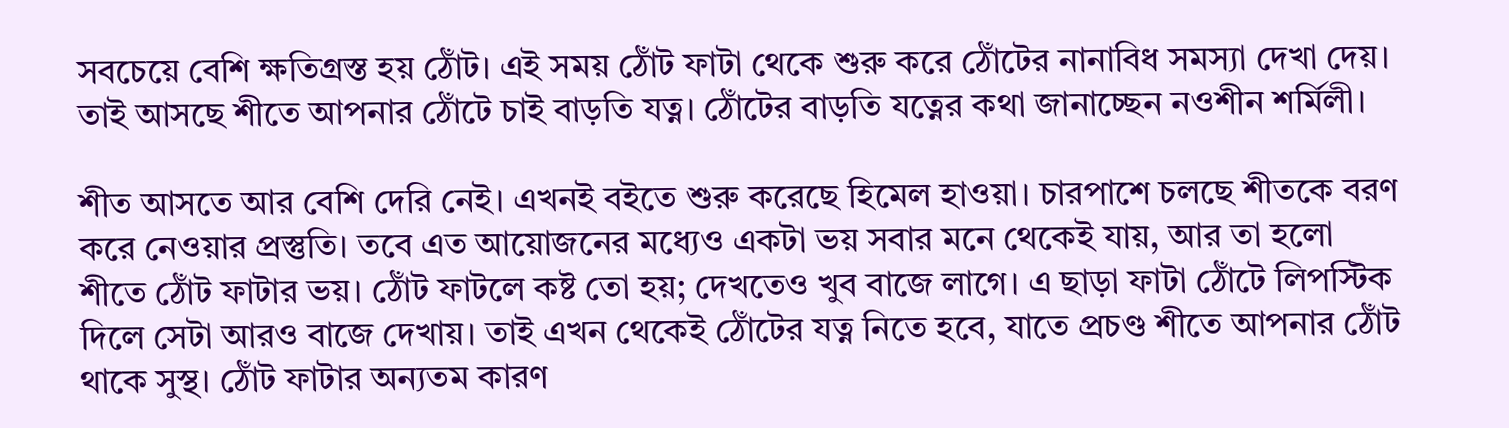সবচেয়ে বেশি ক্ষতিগ্রস্ত হয় ঠোঁট। এই সময় ঠোঁট ফাটা থেকে শুরু করে ঠোঁটের নানাবিধ সমস্যা দেখা দেয়। তাই আসছে শীতে আপনার ঠোঁটে চাই বাড়তি যত্ন। ঠোঁটের বাড়তি যত্নের কথা জানাচ্ছেন নওশীন শর্মিলী।

শীত আসতে আর বেশি দেরি নেই। এখনই বইতে শুরু করেছে হিমেল হাওয়া। চারপাশে চলছে শীতকে বরণ করে নেওয়ার প্রস্তুতি। তবে এত আয়োজনের মধ্যেও একটা ভয় সবার মনে থেকেই যায়, আর তা হলো শীতে ঠোঁট ফাটার ভয়। ঠোঁট ফাটলে কষ্ট তো হয়; দেখতেও খুব বাজে লাগে। এ ছাড়া ফাটা ঠোঁটে লিপস্টিক দিলে সেটা আরও বাজে দেখায়। তাই এখন থেকেই ঠোঁটের যত্ন নিতে হবে, যাতে প্রচণ্ড শীতে আপনার ঠোঁট থাকে সুস্থ। ঠোঁট ফাটার অন্যতম কারণ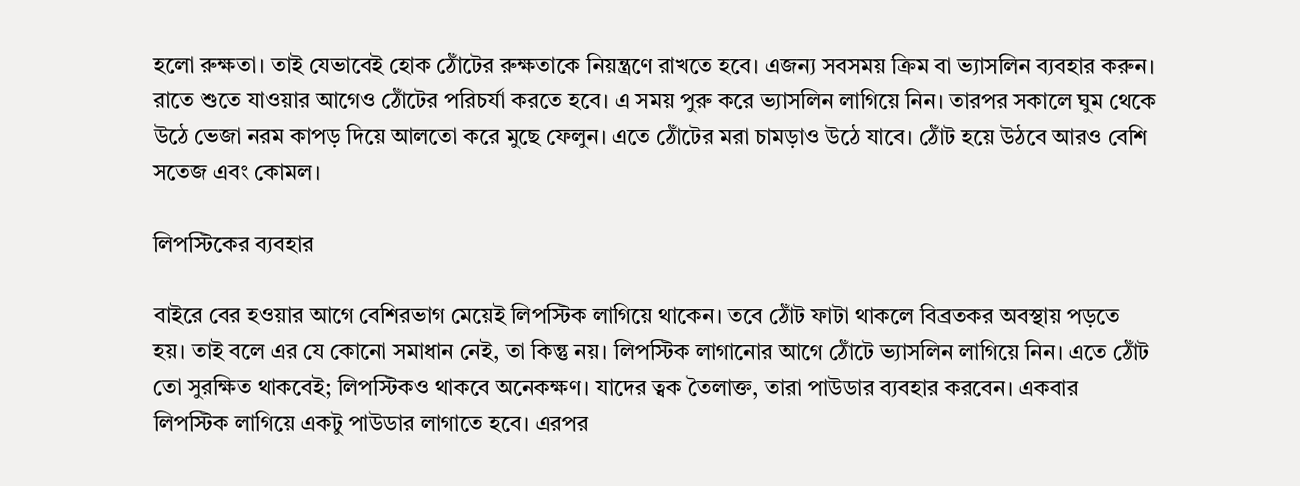হলো রুক্ষতা। তাই যেভাবেই হোক ঠোঁটের রুক্ষতাকে নিয়ন্ত্রণে রাখতে হবে। এজন্য সবসময় ক্রিম বা ভ্যাসলিন ব্যবহার করুন। রাতে শুতে যাওয়ার আগেও ঠোঁটের পরিচর্যা করতে হবে। এ সময় পুরু করে ভ্যাসলিন লাগিয়ে নিন। তারপর সকালে ঘুম থেকে উঠে ভেজা নরম কাপড় দিয়ে আলতো করে মুছে ফেলুন। এতে ঠোঁটের মরা চামড়াও উঠে যাবে। ঠোঁট হয়ে উঠবে আরও বেশি সতেজ এবং কোমল।

লিপস্টিকের ব্যবহার

বাইরে বের হওয়ার আগে বেশিরভাগ মেয়েই লিপস্টিক লাগিয়ে থাকেন। তবে ঠোঁট ফাটা থাকলে বিব্রতকর অবস্থায় পড়তে হয়। তাই বলে এর যে কোনো সমাধান নেই, তা কিন্তু নয়। লিপস্টিক লাগানোর আগে ঠোঁটে ভ্যাসলিন লাগিয়ে নিন। এতে ঠোঁট তো সুরক্ষিত থাকবেই; লিপস্টিকও থাকবে অনেকক্ষণ। যাদের ত্বক তৈলাক্ত, তারা পাউডার ব্যবহার করবেন। একবার লিপস্টিক লাগিয়ে একটু পাউডার লাগাতে হবে। এরপর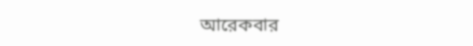আরেকবার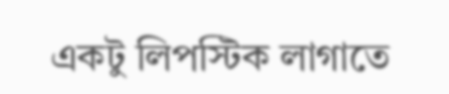একটু লিপস্টিক লাগাতে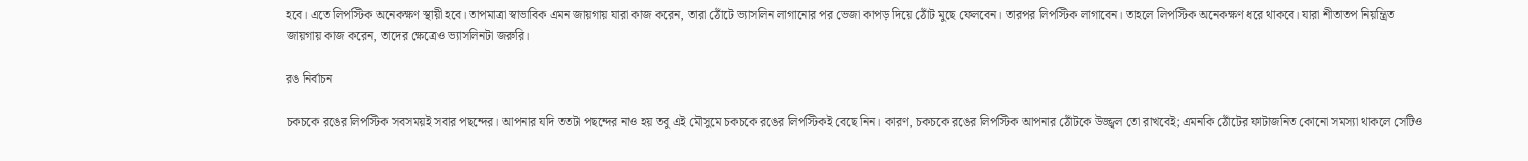হবে। এতে লিপস্টিক অনেকক্ষণ স্থায়ী হবে। তাপমাত্রা স্বাভাবিক এমন জায়গায় যারা কাজ করেন, তারা ঠোঁটে ভ্যাসলিন লাগানোর পর ভেজা কাপড় দিয়ে ঠোঁট মুছে ফেলবেন। তারপর লিপস্টিক লাগাবেন। তাহলে লিপস্টিক অনেকক্ষণ ধরে থাকবে। যারা শীতাতপ নিয়ন্ত্রিত জায়গায় কাজ করেন, তাদের ক্ষেত্রেও ভ্যাসলিনটা জরুরি।

রঙ নির্বাচন

চকচকে রঙের লিপস্টিক সবসময়ই সবার পছন্দের। আপনার যদি ততটা পছন্দের নাও হয় তবু এই মৌসুমে চকচকে রঙের লিপস্টিকই বেছে নিন। কারণ, চকচকে রঙের লিপস্টিক আপনার ঠোঁটকে উজ্জ্বল তো রাখবেই; এমনকি ঠোঁটের ফাটাজনিত কোনো সমস্যা থাকলে সেটিও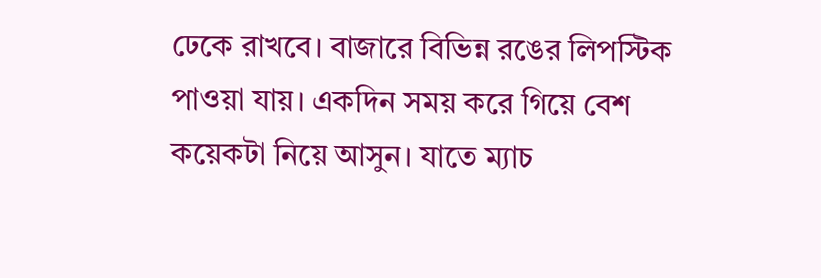ঢেকে রাখবে। বাজারে বিভিন্ন রঙের লিপস্টিক পাওয়া যায়। একদিন সময় করে গিয়ে বেশ কয়েকটা নিয়ে আসুন। যাতে ম্যাচ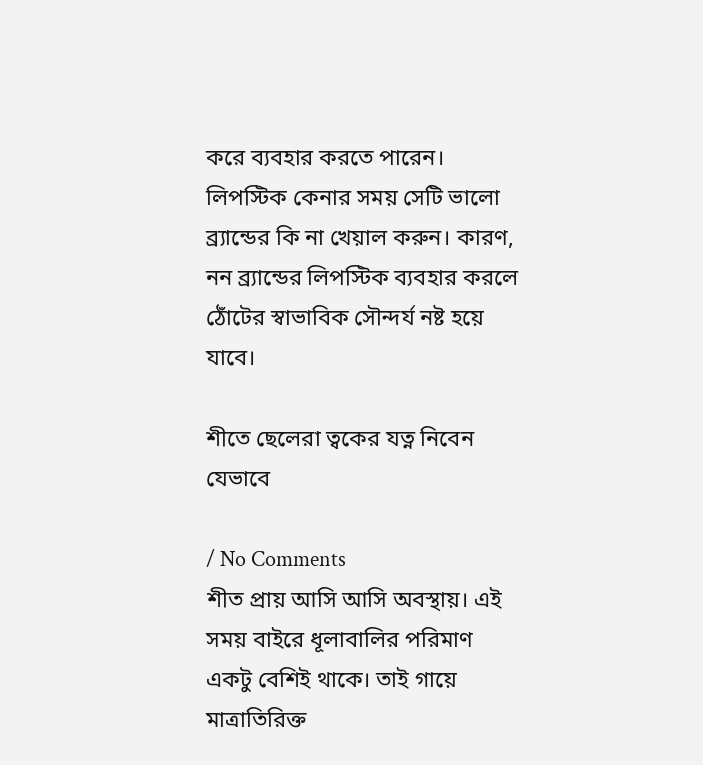করে ব্যবহার করতে পারেন। লিপস্টিক কেনার সময় সেটি ভালো ব্র্যান্ডের কি না খেয়াল করুন। কারণ, নন ব্র্যান্ডের লিপস্টিক ব্যবহার করলে ঠোঁটের স্বাভাবিক সৌন্দর্য নষ্ট হয়ে যাবে।

শীতে ছেলেরা ত্বকের যত্ন নিবেন যেভাবে

/ No Comments
শীত প্রায় আসি আসি অবস্থায়। এই সময় বাইরে ধূলাবালির পরিমাণ একটু বেশিই থাকে। তাই গায়ে মাত্রাতিরিক্ত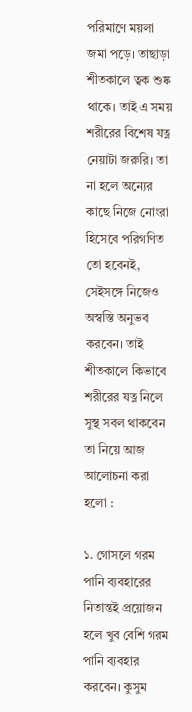পরিমাণে ময়লা জমা পড়ে। তাছাড়া শীতকালে ত্বক শুষ্ক থাকে। তাই এ সময় শরীরের বিশেষ যত্ন নেয়াটা জরুরি। তা না হলে অন্যের কাছে নিজে নোংরা হিসেবে পরিগণিত তো হবেনই, সেইসঙ্গে নিজেও অস্বস্তি অনুভব করবেন। তাই শীতকালে কিভাবে শরীরের যত্ন নিলে সুস্থ সবল থাকবেন তা নিয়ে আজ আলোচনা করা হলো :

১. গোসলে গরম পানি ব্যবহারের নিতান্তই প্রয়োজন হলে খুব বেশি গরম পানি ব্যবহার করবেন। কুসুম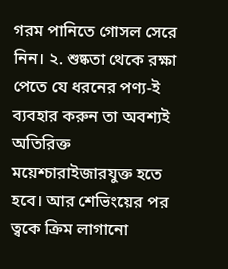গরম পানিতে গোসল সেরে নিন। ২. শুষ্কতা থেকে রক্ষা পেতে যে ধরনের পণ্য-ই ব্যবহার করুন তা অবশ্যই অতিরিক্ত ময়েশ্চারাইজারযুক্ত হতে হবে। আর শেভিংয়ের পর ত্বকে ক্রিম লাগানো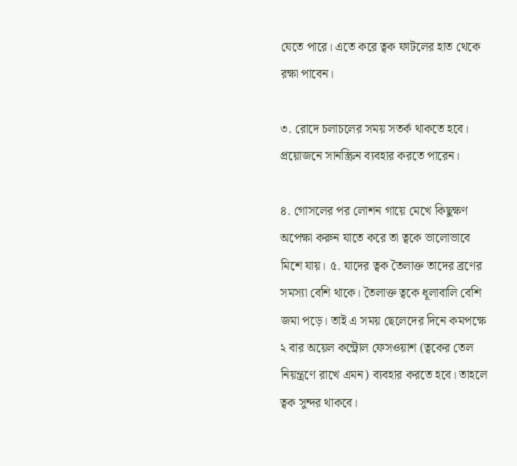যেতে পারে। এতে করে ত্বক ফাটলের হাত থেকে রক্ষা পাবেন।

৩. রোদে চলাচলের সময় সতর্ক থাকতে হবে। প্রয়োজনে সানস্ক্রিন ব্যবহার করতে পারেন।

৪. গোসলের পর লোশন গায়ে মেখে কিছুক্ষণ অপেক্ষা করুন যাতে করে তা ত্বকে ভালোভাবে মিশে যায়। ৫. যাদের ত্বক তৈলাক্ত তাদের ব্রণের সমস্যা বেশি থাকে। তৈলাক্ত ত্বকে ধূলাবালি বেশি জমা পড়ে। তাই এ সময় ছেলেদের দিনে কমপক্ষে ২ বার অয়েল কন্ট্রোল ফেসওয়াশ (ত্বকের তেল নিয়ন্ত্রণে রাখে এমন) ব্যবহার করতে হবে। তাহলে ত্বক সুন্দর থাকবে।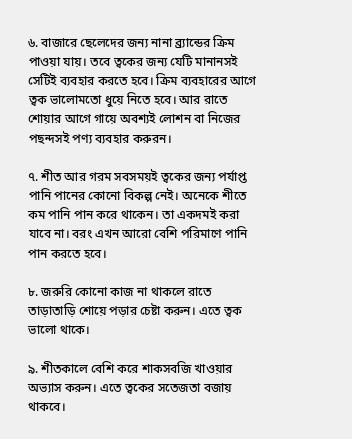৬. বাজারে ছেলেদের জন্য নানা ব্র্যান্ডের ক্রিম পাওয়া যায়। তবে ত্বকের জন্য যেটি মানানসই সেটিই ব্যবহার করতে হবে। ক্রিম ব্যবহারের আগে ত্বক ভালোমতো ধুয়ে নিতে হবে। আর রাতে শোয়ার আগে গায়ে অবশ্যই লোশন বা নিজের পছন্দসই পণ্য ব্যবহার করুরন।

৭. শীত আর গরম সবসময়ই ত্বকের জন্য পর্যাপ্ত পানি পানের কোনো বিকল্প নেই। অনেকে শীতে কম পানি পান করে থাকেন। তা একদমই করা যাবে না। বরং এখন আরো বেশি পরিমাণে পানি পান করতে হবে।

৮. জরুরি কোনো কাজ না থাকলে রাতে তাড়াতাড়ি শোয়ে পড়ার চেষ্টা করুন। এতে ত্বক ভালো থাকে।

৯. শীতকালে বেশি করে শাকসবজি খাওয়ার অভ্যাস করুন। এতে ত্বকের সতেজতা বজায় থাকবে।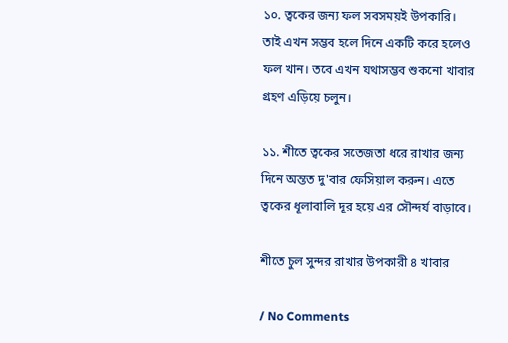১০. ত্বকের জন্য ফল সবসময়ই উপকারি। তাই এখন সম্ভব হলে দিনে একটি করে হলেও ফল খান। তবে এখন যথাসম্ভব শুকনো খাবার গ্রহণ এড়িয়ে চলুন।

১১. শীতে ত্বকের সতেজতা ধরে রাখার জন্য দিনে অন্তত দু'বার ফেসিয়াল করুন। এতে ত্বকের ধূলাবালি দূর হয়ে এর সৌন্দর্য বাড়াবে।

শীতে চুল সুন্দর রাখার উপকারী ৪ খাবার

/ No Comments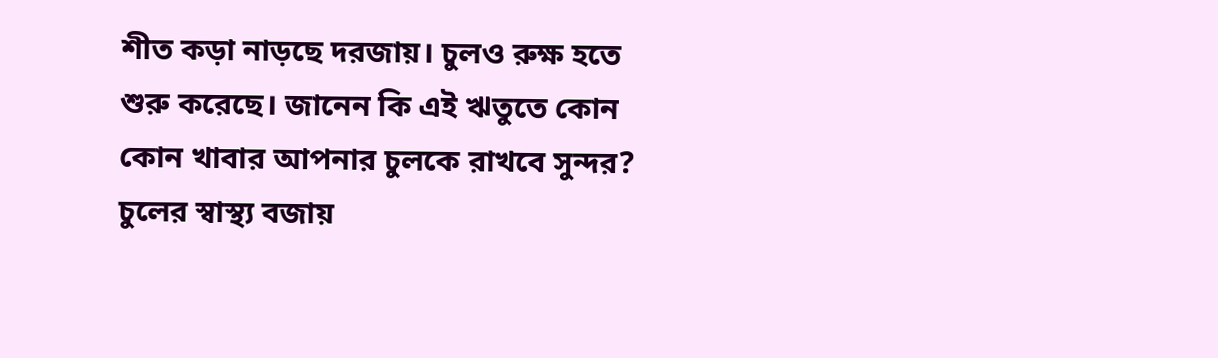শীত কড়া নাড়ছে দরজায়। চুলও রুক্ষ হতে শুরু করেছে। জানেন কি এই ঋতুতে কোন কোন খাবার আপনার চুলকে রাখবে সুন্দর? চুলের স্বাস্থ্য বজায়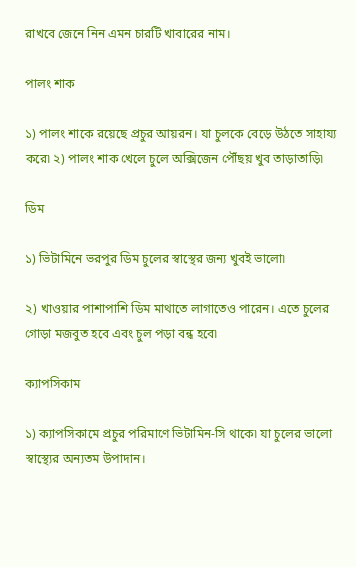রাখবে জেনে নিন এমন চারটি খাবারের নাম।

পালং শাক

১) পালং শাকে রয়েছে প্রচুর আয়রন। যা চুলকে বেড়ে উঠতে সাহায্য করে৷ ২) পালং শাক খেলে চুলে অক্সিজেন পৌঁছয় খুব তাড়াতাড়ি৷

ডিম

১) ভিটামিনে ভরপুর ডিম চুলের স্বাস্থের জন্য খুবই ভালো৷

২) খাওয়ার পাশাপাশি ডিম মাথাতে লাগাতেও পারেন। এতে চুলের গোড়া মজবুত হবে এবং চুল পড়া বন্ধ হবে৷

ক্যাপসিকাম

১) ক্যাপসিকামে প্রচুর পরিমাণে ভিটামিন-সি থাকে৷ যা চুলের ভালো স্বাস্থ্যের অন্যতম উপাদান।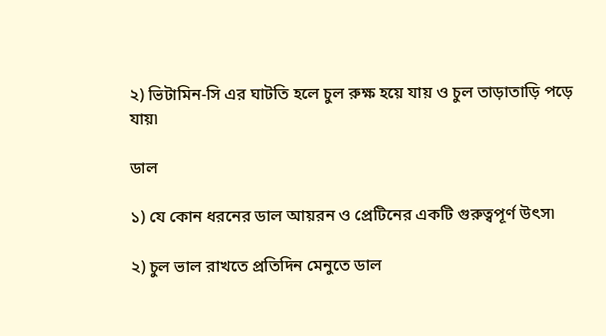২) ভিটামিন-সি এর ঘাটতি হলে চুল রুক্ষ হয়ে যায় ও চুল তাড়াতাড়ি পড়ে যায়৷

ডাল

১) যে কোন ধরনের ডাল আয়রন ও প্রেটিনের একটি গুরুত্বপূর্ণ উৎস৷

২) চুল ভাল রাখতে প্রতিদিন মেনুতে ডাল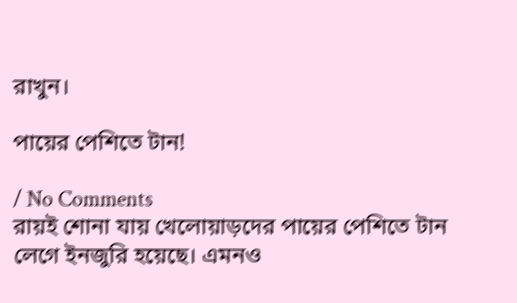রাখুন।

পায়ের পেশিতে টান!

/ No Comments
রায়ই শোনা যায় খেলোয়াড়দের পায়ের পেশিতে টান লেগে ইনজুরি হয়েছে। এমনও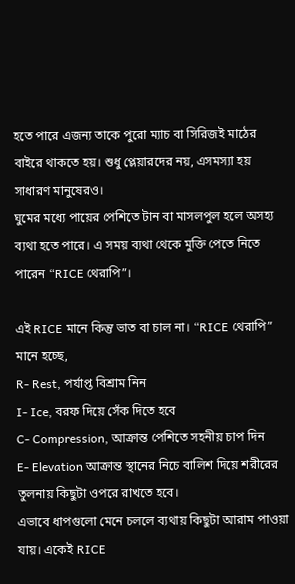হতে পারে এজন্য তাকে পুরো ম্যাচ বা সিরিজই মাঠের বাইরে থাকতে হয়। শুধু প্লেয়ারদের নয়, এসমস্যা হয় সাধারণ মানুষেরও।
ঘুমের মধ্যে পায়ের পেশিতে টান বা মাসলপুল হলে অসহ্য ব্যথা হতে পারে। এ সময় ব্যথা থেকে মুক্তি পেতে নিতে পারেন “RICE থেরাপি”।

এই RICE মানে কিন্তু ভাত বা চাল না। “RICE থেরাপি” মানে হচ্ছে,
R- Rest, পর্যাপ্ত বিশ্রাম নিন
I- Ice, বরফ দিয়ে সেঁক দিতে হবে
C- Compression, আক্রান্ত পেশিতে সহনীয় চাপ দিন
E- Elevation আক্রান্ত স্থানের নিচে বালিশ দিয়ে শরীরের তুলনায় কিছুটা ওপরে রাখতে হবে।
এভাবে ধাপগুলো মেনে চললে ব্যথায় কিছুটা আরাম পাওয়া যায়। একেই RICE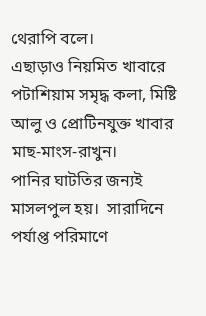থেরাপি বলে।
এছাড়াও নিয়মিত খাবারে পটাশিয়াম সমৃদ্ধ কলা, মিষ্টি আলু ও প্রোটিনযুক্ত খাবার মাছ-মাংস-রাখুন।
পানির ঘাটতির জন্যই মাসলপুল হয়।  সারাদিনে পর্যাপ্ত পরিমাণে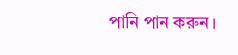পানি পান করুন।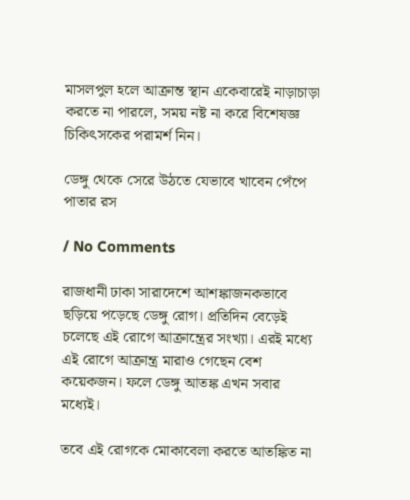মাসলপুল হলে আক্রান্ত স্থান একেবারেই নাড়াচাড়া করতে না পারলে, সময় নষ্ট না করে বিশেষজ্ঞ চিকিৎসকের পরামর্শ নিন।

ডেঙ্গু থেকে সেরে উঠতে যেভাবে খাবেন পেঁপে পাতার রস

/ No Comments

রাজধানী ঢাকা সারাদেশে আশঙ্কাজনকভাবে ছড়িয়ে পড়েছে ডেঙ্গু রোগ। প্রতিদিন বেড়েই চলেছে এই রোগে আক্রান্ত্রের সংখ্যা। এরই মধ্যে এই রোগে আক্রান্ত্র মারাও গেছেন বেশ কয়েকজন। ফলে ডেঙ্গু আতঙ্ক এখন সবার মধ্যেই।

তবে এই রোগকে মোকাবেলা করতে আতঙ্কিত না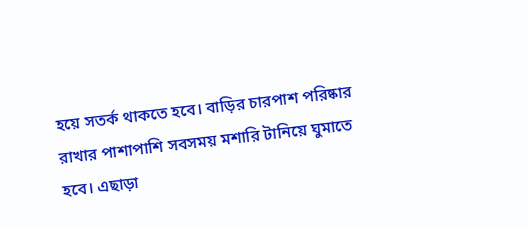হয়ে সতর্ক থাকতে হবে। বাড়ির চারপাশ পরিষ্কার রাখার পাশাপাশি সবসময় মশারি টানিয়ে ঘুমাতে হবে। এছাড়া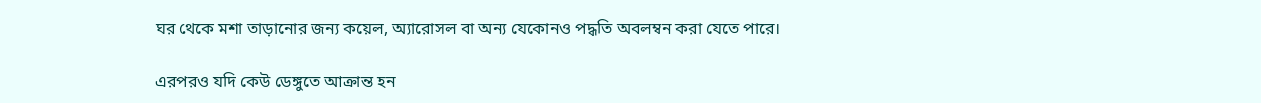ঘর থেকে মশা তাড়ানোর জন্য কয়েল, অ্যারোসল বা অন্য যেকোনও পদ্ধতি অবলম্বন করা যেতে পারে।

এরপরও যদি কেউ ডেঙ্গুতে আক্রান্ত হন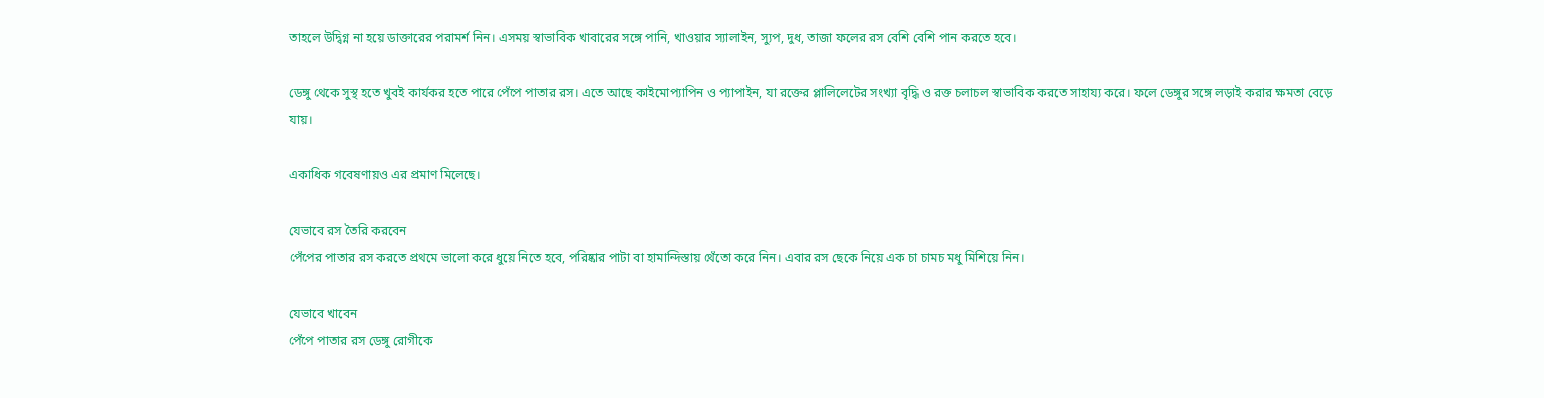তাহলে উদ্বিগ্ন না হয়ে ডাক্তারের পরামর্শ নিন। এসময় স্বাভাবিক খাবারের সঙ্গে পানি, খাওয়ার স্যালাইন, স্যুপ, দুধ, তাজা ফলের রস বেশি বেশি পান করতে হবে।

ডেঙ্গু থেকে সুস্থ হতে খুবই কার্যকর হতে পারে পেঁপে পাতার রস। এতে আছে কাইমোপ্যাপিন ও প্যাপাইন, যা রক্তের প্লালিলেটের সংখ্যা বৃদ্ধি ও রক্ত চলাচল স্বাভাবিক করতে সাহায্য করে। ফলে ডেঙ্গুর সঙ্গে লড়াই করার ক্ষমতা বেড়ে যায়।

একাধিক গবেষণায়ও এর প্রমাণ মিলেছে।

যেভাবে রস তৈরি করবেন
পেঁপের পাতার রস করতে প্রথমে ভালো করে ধুয়ে নিতে হবে, পরিষ্কার পাটা বা হামান্দিস্তায় থেঁতো করে নিন। এবার রস ছেকে নিয়ে এক চা চামচ মধু মিশিয়ে নিন।

যেভাবে খাবেন
পেঁপে পাতার রস ডেঙ্গু রোগীকে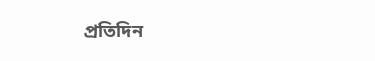প্রতিদিন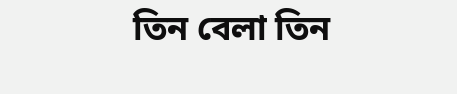তিন বেলা তিন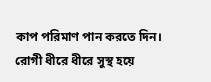কাপ পরিমাণ পান করতে দিন। রোগী ধীরে ধীরে সুস্থ হয়ে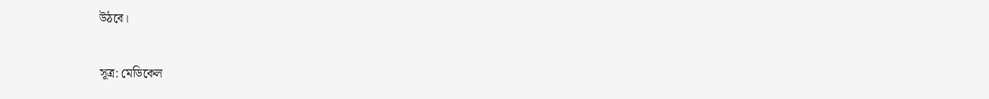উঠবে।

সূত্র: মেডিকেল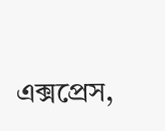এক্সপ্রেস,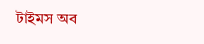টাইমস অব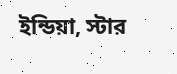ইন্ডিয়া, স্টার